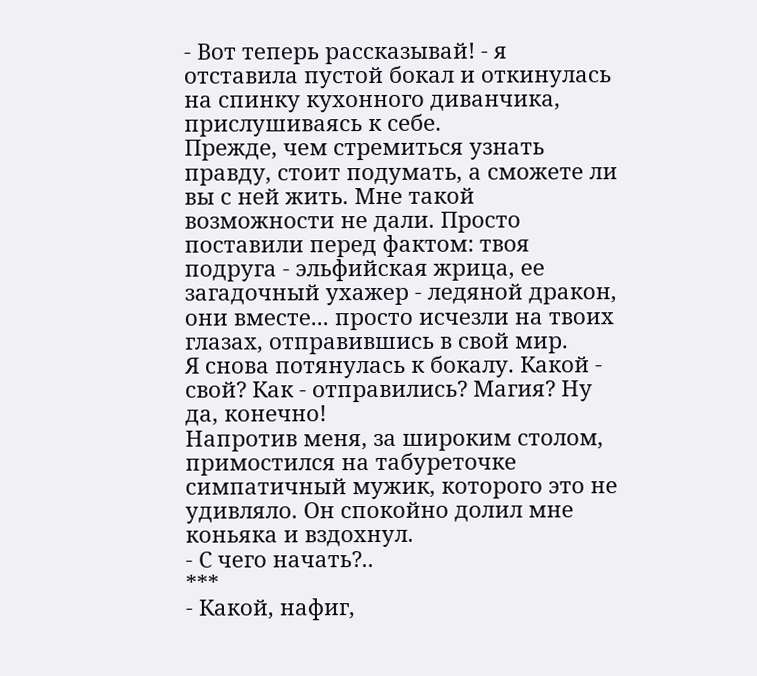- Вот теперь рассказывай! - я отставила пустой бокал и откинулась на спинку кухонного диванчика, прислушиваясь к себе.
Прежде, чем стремиться узнать правду, стоит подумать, а сможете ли вы с ней жить. Мне такой возможности не дали. Просто поставили перед фактом: твоя подруга - эльфийская жрица, ее загадочный ухажер - ледяной дракон, они вместе... просто исчезли на твоих глазах, отправившись в свой мир.
Я снова потянулась к бокалу. Какой - свой? Как - отправились? Магия? Ну да, конечно!
Напротив меня, за широким столом, примостился на табуреточке симпатичный мужик, которого это не удивляло. Он спокойно долил мне коньяка и вздохнул.
- С чего начать?..
***
- Какой, нафиг,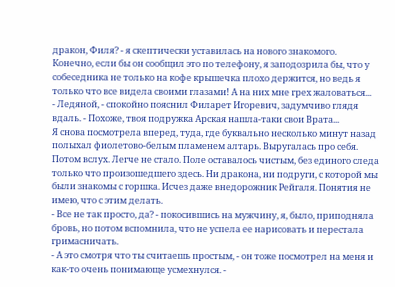дракон, Филя? - я скептически уставилась на нового знакомого.
Конечно, если бы он сообщил это по телефону, я заподозрила бы, что у собеседника не только на кофе крышечка плохо держится, но ведь я только что все видела своими глазами! А на них мне грех жаловаться...
- Ледяной, - спокойно пояснил Филарет Игоревич, задумчиво глядя вдаль. - Похоже, твоя подружка Арская нашла-таки свои Врата...
Я снова посмотрела вперед, туда, где буквально несколько минут назад полыхал фиолетово-белым пламенем алтарь. Выругалась про себя. Потом вслух. Легче не стало. Поле оставалось чистым, без единого следа только что произошедшего здесь. Ни дракона, ни подруги, с которой мы были знакомы с горшка. Исчез даже внедорожник Рейгаля. Понятия не имею, что с этим делать.
- Все не так просто, да? - покосившись на мужчину, я, было, приподняла бровь, но потом вспомнила, что не успела ее нарисовать и перестала гримасничать.
- А это смотря что ты считаешь простым, - он тоже посмотрел на меня и как-то очень понимающе усмехнулся. -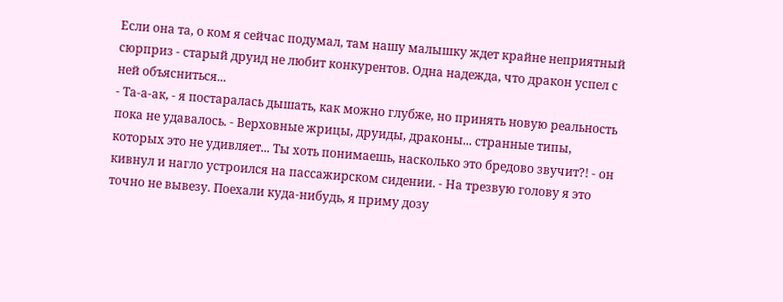Если она та, о ком я сейчас подумал, там нашу малышку ждет крайне неприятный сюрприз - старый друид не любит конкурентов. Одна надежда, что дракон успел с ней объясниться...
- Та-а-ак, - я постаралась дышать, как можно глубже, но принять новую реальность пока не удавалось. - Верховные жрицы, друиды, драконы... странные типы, которых это не удивляет... Ты хоть понимаешь, насколько это бредово звучит?! - он кивнул и нагло устроился на пассажирском сидении. - На трезвую голову я это точно не вывезу. Поехали куда-нибудь, я приму дозу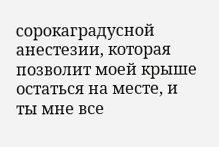сорокаградусной анестезии, которая позволит моей крыше остаться на месте, и ты мне все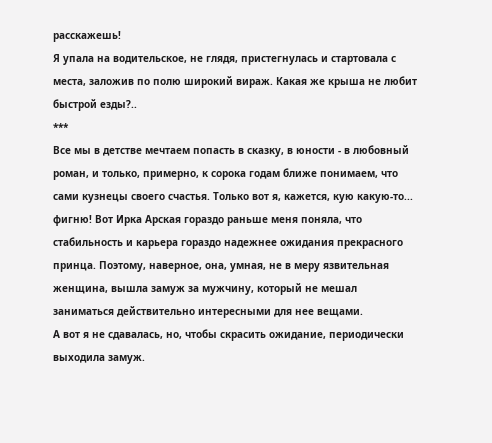расскажешь!
Я упала на водительское, не глядя, пристегнулась и стартовала с места, заложив по полю широкий вираж. Какая же крыша не любит быстрой езды?..
***
Все мы в детстве мечтаем попасть в сказку, в юности - в любовный роман, и только, примерно, к сорока годам ближе понимаем, что сами кузнецы своего счастья. Только вот я, кажется, кую какую-то... фигню! Вот Ирка Арская гораздо раньше меня поняла, что стабильность и карьера гораздо надежнее ожидания прекрасного принца. Поэтому, наверное, она, умная, не в меру язвительная женщина, вышла замуж за мужчину, который не мешал заниматься действительно интересными для нее вещами.
А вот я не сдавалась, но, чтобы скрасить ожидание, периодически выходила замуж.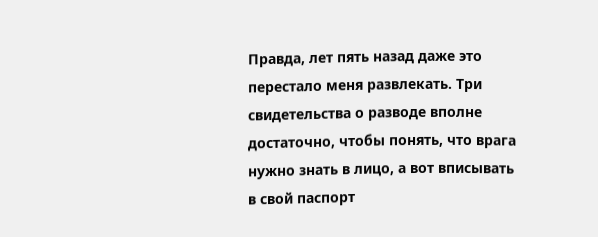Правда, лет пять назад даже это перестало меня развлекать. Три свидетельства о разводе вполне достаточно, чтобы понять, что врага нужно знать в лицо, а вот вписывать в свой паспорт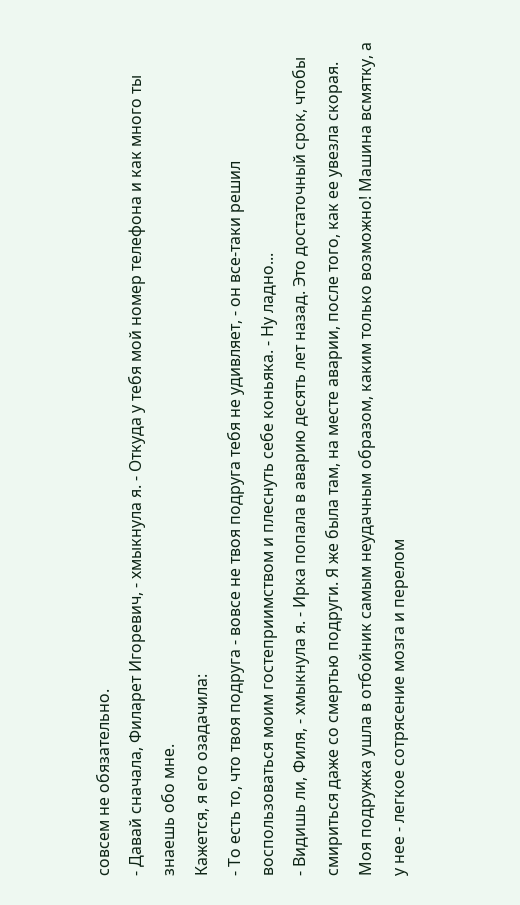совсем не обязательно.
- Давай сначала, Филарет Игоревич, - хмыкнула я. - Откуда у тебя мой номер телефона и как много ты знаешь обо мне.
Кажется, я его озадачила:
- То есть то, что твоя подруга - вовсе не твоя подруга тебя не удивляет, - он все-таки решил воспользоваться моим гостеприимством и плеснуть себе коньяка. - Ну ладно...
- Видишь ли, Филя, - хмыкнула я. - Ирка попала в аварию десять лет назад. Это достаточный срок, чтобы смириться даже со смертью подруги. Я же была там, на месте аварии, после того, как ее увезла скорая. Моя подружка ушла в отбойник самым неудачным образом, каким только возможно! Машина всмятку, а у нее - легкое сотрясение мозга и перелом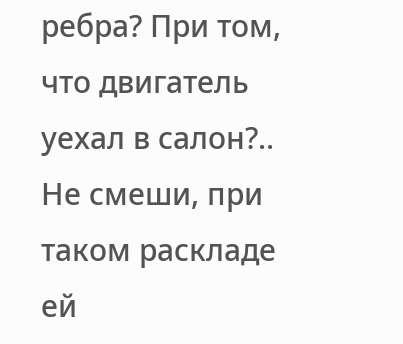ребра? При том, что двигатель уехал в салон?.. Не смеши, при таком раскладе ей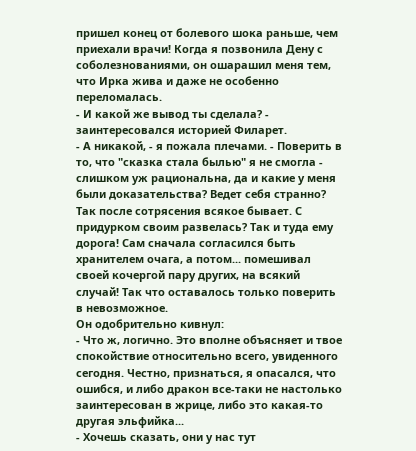пришел конец от болевого шока раньше, чем приехали врачи! Когда я позвонила Дену с соболезнованиями, он ошарашил меня тем, что Ирка жива и даже не особенно переломалась.
- И какой же вывод ты сделала? - заинтересовался историей Филарет.
- А никакой, - я пожала плечами. - Поверить в то, что "сказка стала былью" я не смогла - слишком уж рациональна, да и какие у меня были доказательства? Ведет себя странно? Так после сотрясения всякое бывает. С придурком своим развелась? Так и туда ему дорога! Сам сначала согласился быть хранителем очага, а потом... помешивал своей кочергой пару других, на всякий случай! Так что оставалось только поверить в невозможное.
Он одобрительно кивнул:
- Что ж, логично. Это вполне объясняет и твое спокойствие относительно всего, увиденного сегодня. Честно, признаться, я опасался, что ошибся, и либо дракон все-таки не настолько заинтересован в жрице, либо это какая-то другая эльфийка...
- Хочешь сказать, они у нас тут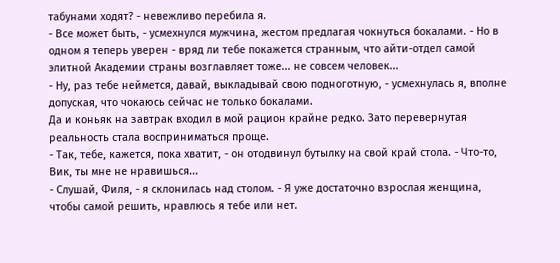табунами ходят? - невежливо перебила я.
- Все может быть, - усмехнулся мужчина, жестом предлагая чокнуться бокалами. - Но в одном я теперь уверен - вряд ли тебе покажется странным, что айти-отдел самой элитной Академии страны возглавляет тоже... не совсем человек...
- Ну, раз тебе неймется, давай, выкладывай свою подноготную, - усмехнулась я, вполне допуская, что чокаюсь сейчас не только бокалами.
Да и коньяк на завтрак входил в мой рацион крайне редко. Зато перевернутая реальность стала восприниматься проще.
- Так, тебе, кажется, пока хватит, - он отодвинул бутылку на свой край стола. - Что-то, Вик, ты мне не нравишься...
- Слушай, Филя, - я склонилась над столом. - Я уже достаточно взрослая женщина, чтобы самой решить, нравлюсь я тебе или нет.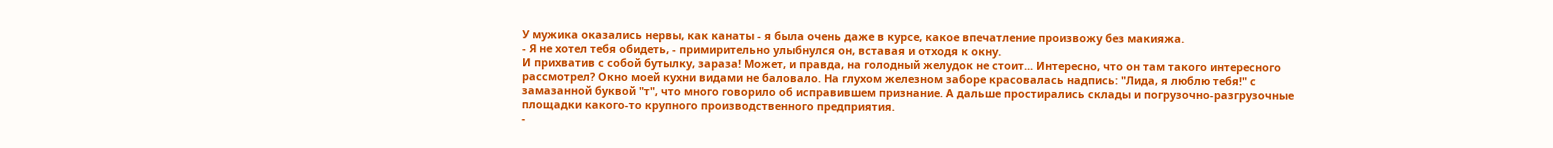У мужика оказались нервы, как канаты - я была очень даже в курсе, какое впечатление произвожу без макияжа.
- Я не хотел тебя обидеть, - примирительно улыбнулся он, вставая и отходя к окну.
И прихватив с собой бутылку, зараза! Может, и правда, на голодный желудок не стоит... Интересно, что он там такого интересного рассмотрел? Окно моей кухни видами не баловало. На глухом железном заборе красовалась надпись: "Лида, я люблю тебя!" с замазанной буквой "т", что много говорило об исправившем признание. А дальше простирались склады и погрузочно-разгрузочные площадки какого-то крупного производственного предприятия.
-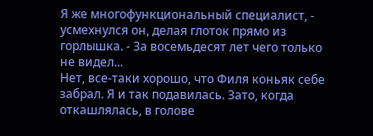Я же многофункциональный специалист, - усмехнулся он, делая глоток прямо из горлышка. - За восемьдесят лет чего только не видел...
Нет, все-таки хорошо, что Филя коньяк себе забрал. Я и так подавилась. Зато, когда откашлялась, в голове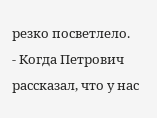резко посветлело.
- Когда Петрович рассказал, что у нас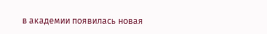в академии появилась новая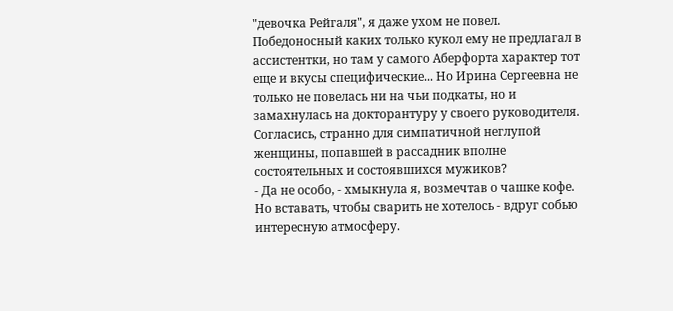"девочка Рейгаля", я даже ухом не повел. Победоносный каких только кукол ему не предлагал в ассистентки, но там у самого Аберфорта характер тот еще и вкусы специфические... Но Ирина Сергеевна не только не повелась ни на чьи подкаты, но и замахнулась на докторантуру у своего руководителя. Согласись, странно для симпатичной неглупой женщины, попавшей в рассадник вполне состоятельных и состоявшихся мужиков?
- Да не особо, - хмыкнула я, возмечтав о чашке кофе.
Но вставать, чтобы сварить не хотелось - вдруг собью интересную атмосферу.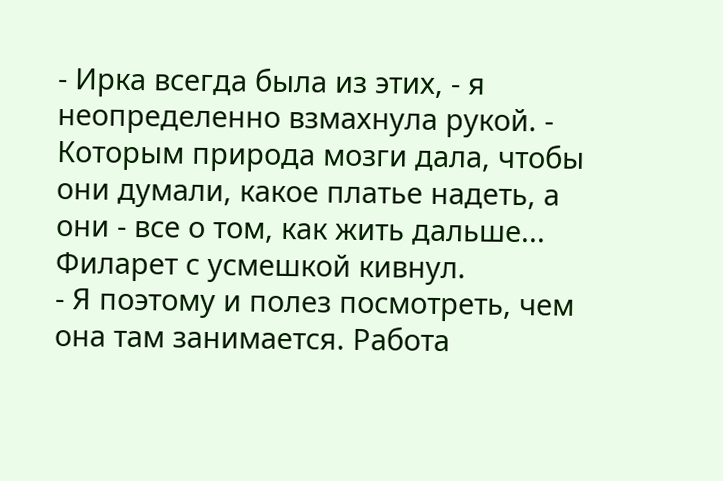- Ирка всегда была из этих, - я неопределенно взмахнула рукой. - Которым природа мозги дала, чтобы они думали, какое платье надеть, а они - все о том, как жить дальше...
Филарет с усмешкой кивнул.
- Я поэтому и полез посмотреть, чем она там занимается. Работа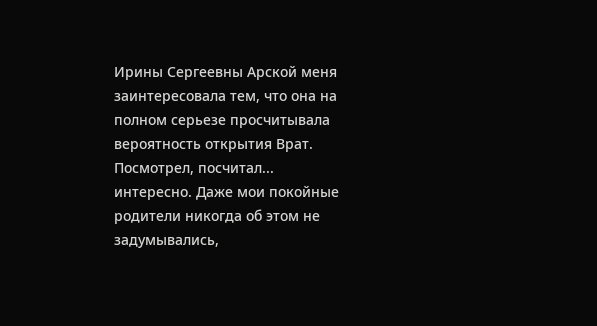Ирины Сергеевны Арской меня заинтересовала тем, что она на полном серьезе просчитывала вероятность открытия Врат. Посмотрел, посчитал... интересно. Даже мои покойные родители никогда об этом не задумывались,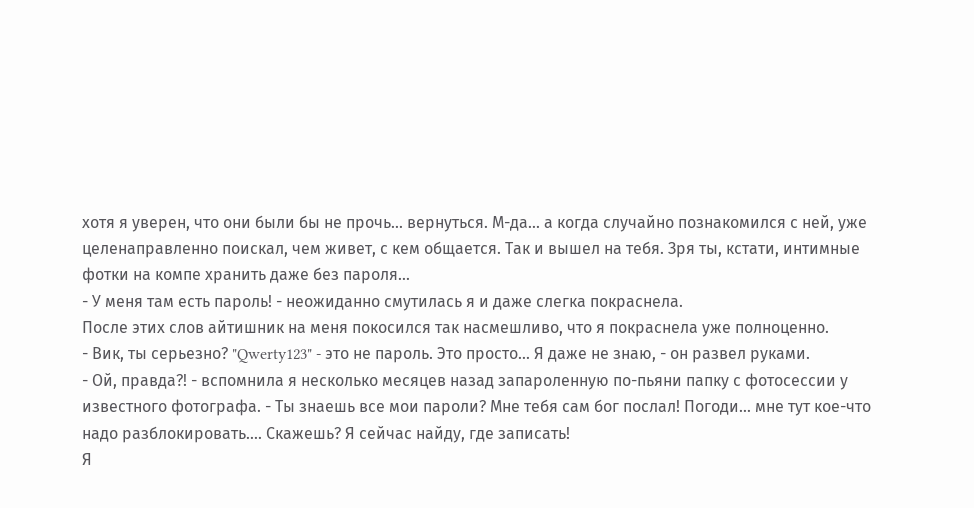хотя я уверен, что они были бы не прочь... вернуться. М-да... а когда случайно познакомился с ней, уже целенаправленно поискал, чем живет, с кем общается. Так и вышел на тебя. Зря ты, кстати, интимные фотки на компе хранить даже без пароля...
- У меня там есть пароль! - неожиданно смутилась я и даже слегка покраснела.
После этих слов айтишник на меня покосился так насмешливо, что я покраснела уже полноценно.
- Вик, ты серьезно? "Qwerty123" - это не пароль. Это просто... Я даже не знаю, - он развел руками.
- Ой, правда?! - вспомнила я несколько месяцев назад запароленную по-пьяни папку с фотосессии у известного фотографа. - Ты знаешь все мои пароли? Мне тебя сам бог послал! Погоди... мне тут кое-что надо разблокировать.... Скажешь? Я сейчас найду, где записать!
Я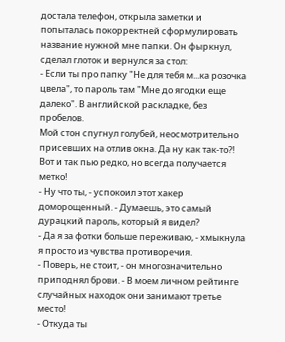достала телефон, открыла заметки и попыталась покорректней сформулировать название нужной мне папки. Он фыркнул, сделал глоток и вернулся за стол:
- Если ты про папку "Не для тебя м...ка розочка цвела", то пароль там "Мне до ягодки еще далеко". В английской раскладке, без пробелов.
Мой стон спугнул голубей, неосмотрительно присевших на отлив окна. Да ну как так-то?! Вот и так пью редко, но всегда получается метко!
- Ну что ты, - успокоил этот хакер доморощенный. - Думаешь, это самый дурацкий пароль, который я видел?
- Да я за фотки больше переживаю, - хмыкнула я просто из чувства противоречия.
- Поверь, не стоит, - он многозначительно приподнял брови. - В моем личном рейтинге случайных находок они занимают третье место!
- Откуда ты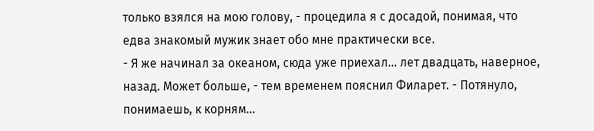только взялся на мою голову, - процедила я с досадой, понимая, что едва знакомый мужик знает обо мне практически все.
- Я же начинал за океаном, сюда уже приехал... лет двадцать, наверное, назад. Может больше, - тем временем пояснил Филарет. - Потянуло, понимаешь, к корням...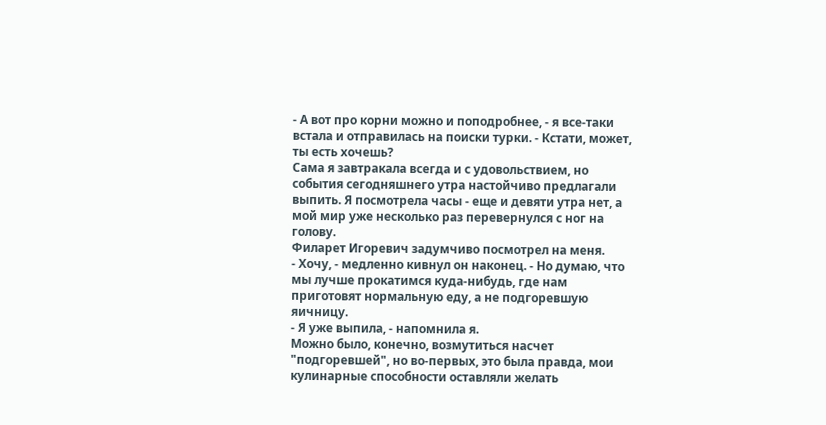- А вот про корни можно и поподробнее, - я все-таки встала и отправилась на поиски турки. - Кстати, может, ты есть хочешь?
Сама я завтракала всегда и с удовольствием, но события сегодняшнего утра настойчиво предлагали выпить. Я посмотрела часы - еще и девяти утра нет, а мой мир уже несколько раз перевернулся с ног на голову.
Филарет Игоревич задумчиво посмотрел на меня.
- Хочу, - медленно кивнул он наконец. - Но думаю, что мы лучше прокатимся куда-нибудь, где нам приготовят нормальную еду, а не подгоревшую яичницу.
- Я уже выпила, - напомнила я.
Можно было, конечно, возмутиться насчет "подгоревшей", но во-первых, это была правда, мои кулинарные способности оставляли желать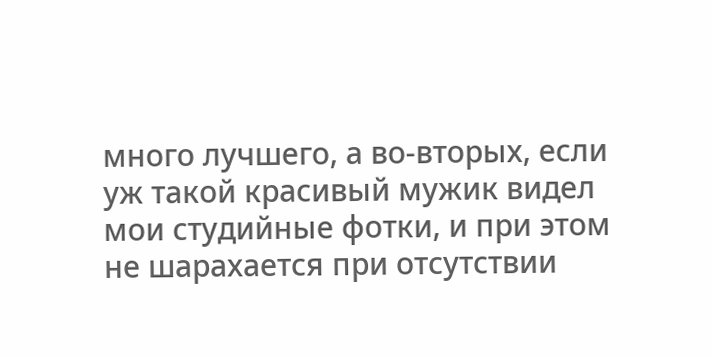много лучшего, а во-вторых, если уж такой красивый мужик видел мои студийные фотки, и при этом не шарахается при отсутствии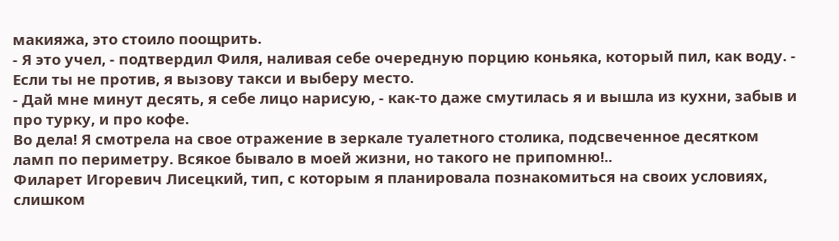макияжа, это стоило поощрить.
- Я это учел, - подтвердил Филя, наливая себе очередную порцию коньяка, который пил, как воду. - Если ты не против, я вызову такси и выберу место.
- Дай мне минут десять, я себе лицо нарисую, - как-то даже смутилась я и вышла из кухни, забыв и про турку, и про кофе.
Во дела! Я смотрела на свое отражение в зеркале туалетного столика, подсвеченное десятком ламп по периметру. Всякое бывало в моей жизни, но такого не припомню!..
Филарет Игоревич Лисецкий, тип, с которым я планировала познакомиться на своих условиях, слишком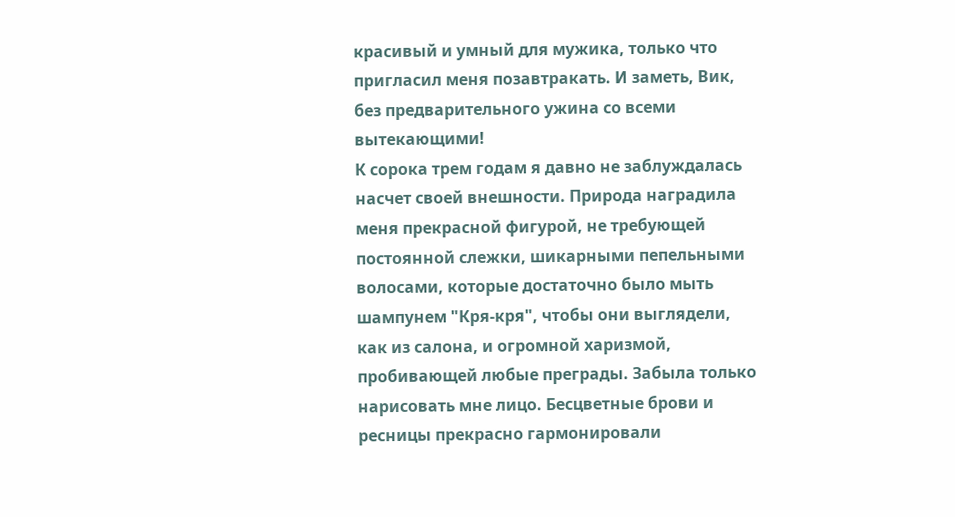красивый и умный для мужика, только что пригласил меня позавтракать. И заметь, Вик, без предварительного ужина со всеми вытекающими!
К сорока трем годам я давно не заблуждалась насчет своей внешности. Природа наградила меня прекрасной фигурой, не требующей постоянной слежки, шикарными пепельными волосами, которые достаточно было мыть шампунем "Кря-кря", чтобы они выглядели, как из салона, и огромной харизмой, пробивающей любые преграды. Забыла только нарисовать мне лицо. Бесцветные брови и ресницы прекрасно гармонировали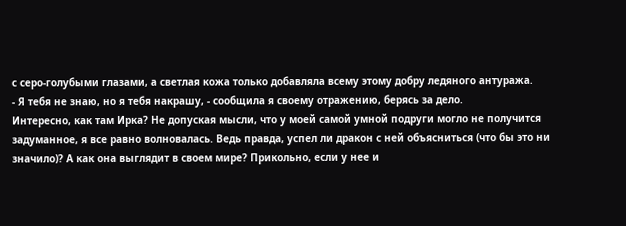с серо-голубыми глазами, а светлая кожа только добавляла всему этому добру ледяного антуража.
- Я тебя не знаю, но я тебя накрашу, - сообщила я своему отражению, берясь за дело.
Интересно, как там Ирка? Не допуская мысли, что у моей самой умной подруги могло не получится задуманное, я все равно волновалась. Ведь правда, успел ли дракон с ней объясниться (что бы это ни значило)? А как она выглядит в своем мире? Прикольно, если у нее и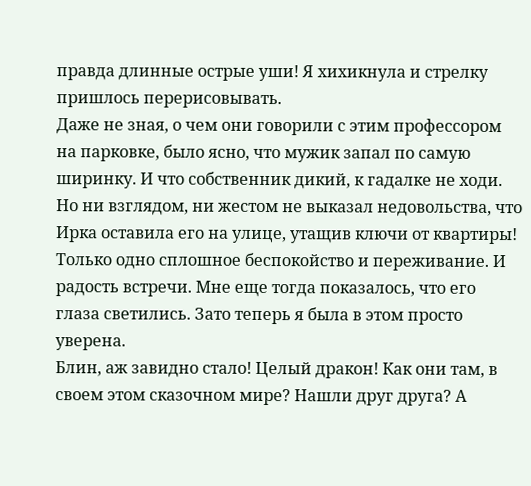правда длинные острые уши! Я хихикнула и стрелку пришлось перерисовывать.
Даже не зная, о чем они говорили с этим профессором на парковке, было ясно, что мужик запал по самую ширинку. И что собственник дикий, к гадалке не ходи. Но ни взглядом, ни жестом не выказал недовольства, что Ирка оставила его на улице, утащив ключи от квартиры! Только одно сплошное беспокойство и переживание. И радость встречи. Мне еще тогда показалось, что его глаза светились. Зато теперь я была в этом просто уверена.
Блин, аж завидно стало! Целый дракон! Как они там, в своем этом сказочном мире? Нашли друг друга? А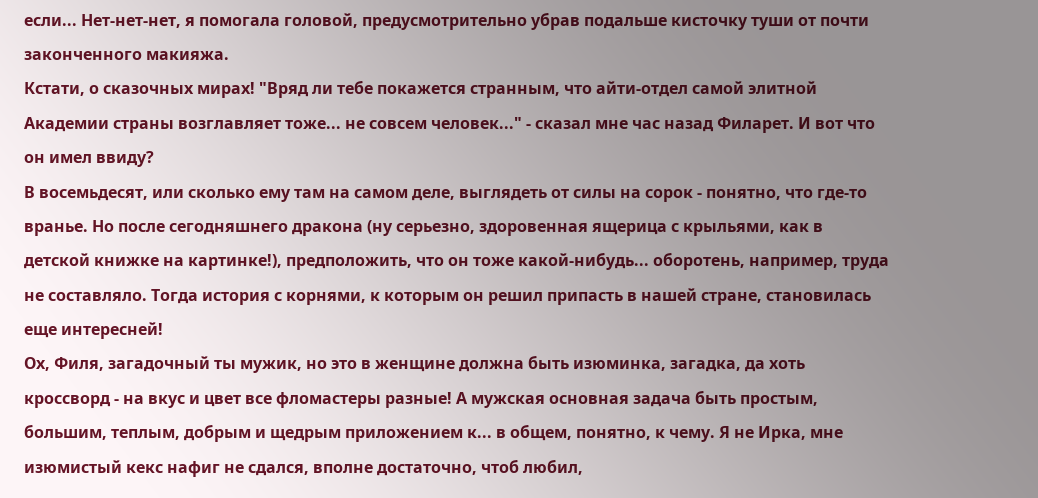если... Нет-нет-нет, я помогала головой, предусмотрительно убрав подальше кисточку туши от почти законченного макияжа.
Кстати, о сказочных мирах! "Вряд ли тебе покажется странным, что айти-отдел самой элитной Академии страны возглавляет тоже... не совсем человек..." - сказал мне час назад Филарет. И вот что он имел ввиду?
В восемьдесят, или сколько ему там на самом деле, выглядеть от силы на сорок - понятно, что где-то вранье. Но после сегодняшнего дракона (ну серьезно, здоровенная ящерица с крыльями, как в детской книжке на картинке!), предположить, что он тоже какой-нибудь... оборотень, например, труда не составляло. Тогда история с корнями, к которым он решил припасть в нашей стране, становилась еще интересней!
Ох, Филя, загадочный ты мужик, но это в женщине должна быть изюминка, загадка, да хоть кроссворд - на вкус и цвет все фломастеры разные! А мужская основная задача быть простым, большим, теплым, добрым и щедрым приложением к... в общем, понятно, к чему. Я не Ирка, мне изюмистый кекс нафиг не сдался, вполне достаточно, чтоб любил,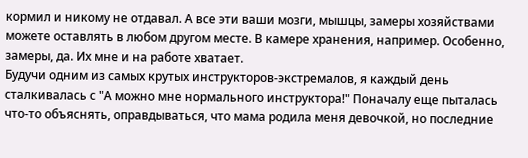кормил и никому не отдавал. А все эти ваши мозги, мышцы, замеры хозяйствами можете оставлять в любом другом месте. В камере хранения, например. Особенно, замеры, да. Их мне и на работе хватает.
Будучи одним из самых крутых инструкторов-экстремалов, я каждый день сталкивалась с "А можно мне нормального инструктора!" Поначалу еще пыталась что-то объяснять, оправдываться, что мама родила меня девочкой, но последние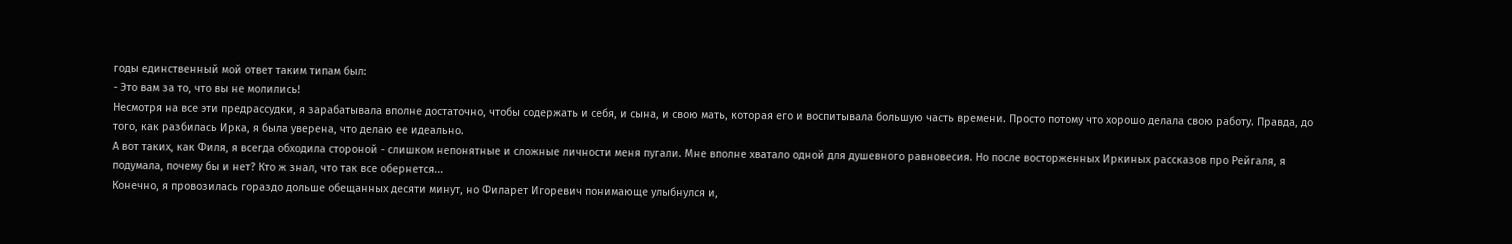годы единственный мой ответ таким типам был:
- Это вам за то, что вы не молились!
Несмотря на все эти предрассудки, я зарабатывала вполне достаточно, чтобы содержать и себя, и сына, и свою мать, которая его и воспитывала большую часть времени. Просто потому что хорошо делала свою работу. Правда, до того, как разбилась Ирка, я была уверена, что делаю ее идеально.
А вот таких, как Филя, я всегда обходила стороной - слишком непонятные и сложные личности меня пугали. Мне вполне хватало одной для душевного равновесия. Но после восторженных Иркиных рассказов про Рейгаля, я подумала, почему бы и нет? Кто ж знал, что так все обернется...
Конечно, я провозилась гораздо дольше обещанных десяти минут, но Филарет Игоревич понимающе улыбнулся и,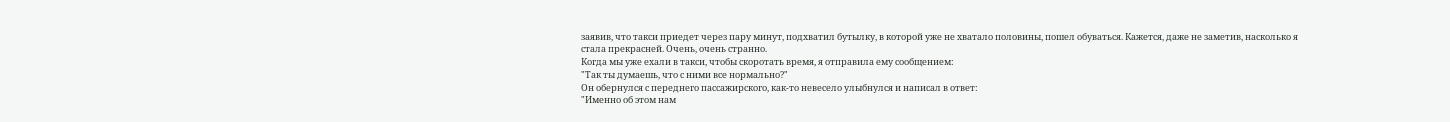заявив, что такси приедет через пару минут, подхватил бутылку, в которой уже не хватало половины, пошел обуваться. Кажется, даже не заметив, насколько я стала прекрасней. Очень, очень странно.
Когда мы уже ехали в такси, чтобы скоротать время, я отправила ему сообщением:
"Так ты думаешь, что с ними все нормально?"
Он обернулся с переднего пассажирского, как-то невесело улыбнулся и написал в ответ:
"Именно об этом нам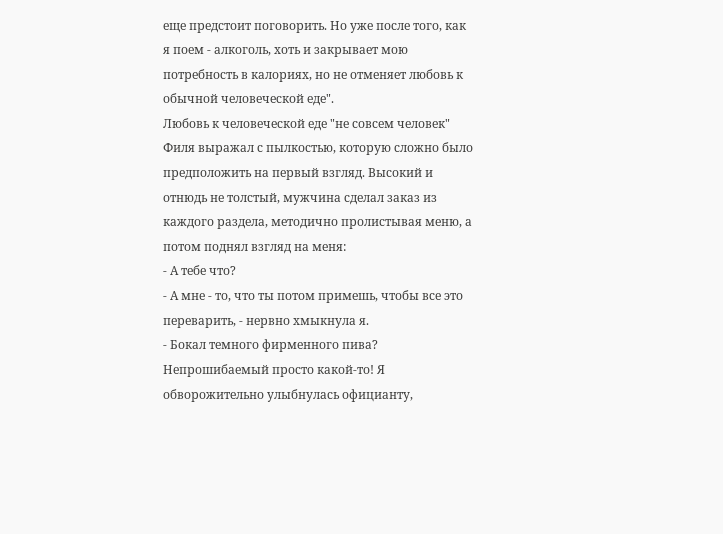еще предстоит поговорить. Но уже после того, как я поем - алкоголь, хоть и закрывает мою потребность в калориях, но не отменяет любовь к обычной человеческой еде".
Любовь к человеческой еде "не совсем человек" Филя выражал с пылкостью, которую сложно было предположить на первый взгляд. Высокий и отнюдь не толстый, мужчина сделал заказ из каждого раздела, методично пролистывая меню, а потом поднял взгляд на меня:
- А тебе что?
- А мне - то, что ты потом примешь, чтобы все это переварить, - нервно хмыкнула я.
- Бокал темного фирменного пива?
Непрошибаемый просто какой-то! Я обворожительно улыбнулась официанту,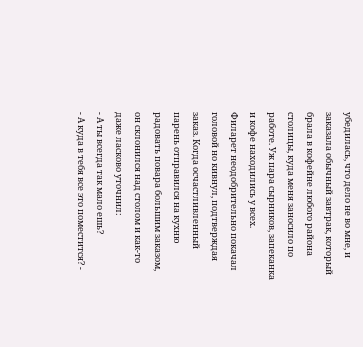убедилась, что дело не во мне, и заказала обычный завтрак, который брала в кофейне любого района столицы, куда меня заносило по работе. Уж пара сырников, запеканка и кофе находились у всех.
Филарет неодобрительно покачал головой но кивнул, подтверждая заказ. Когда осчастливленный парень отправился на кухню радовать повара большим заказом, он склонился над столом и как-то даже ласково уточнил:
- А ты всегда так мало ешь?
- А куда в тебя все это поместится? -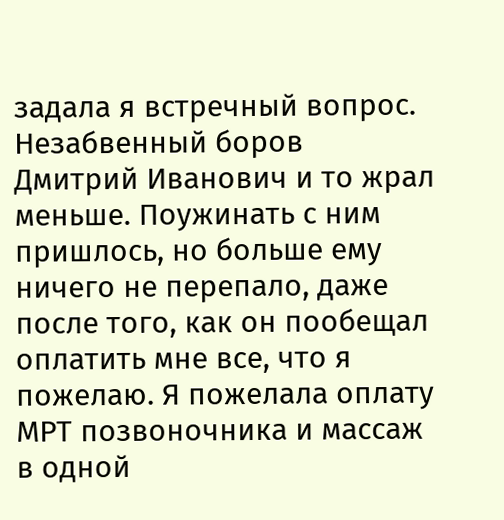задала я встречный вопрос.
Незабвенный боров Дмитрий Иванович и то жрал меньше. Поужинать с ним пришлось, но больше ему ничего не перепало, даже после того, как он пообещал оплатить мне все, что я пожелаю. Я пожелала оплату МРТ позвоночника и массаж в одной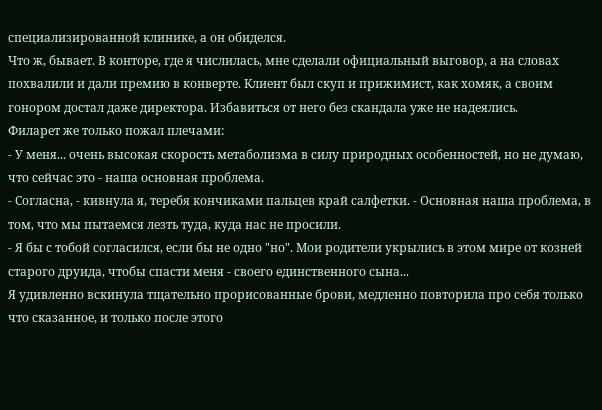специализированной клинике, а он обиделся.
Что ж, бывает. В конторе, где я числилась, мне сделали официальный выговор, а на словах похвалили и дали премию в конверте. Клиент был скуп и прижимист, как хомяк, а своим гонором достал даже директора. Избавиться от него без скандала уже не надеялись.
Филарет же только пожал плечами:
- У меня... очень высокая скорость метаболизма в силу природных особенностей, но не думаю, что сейчас это - наша основная проблема.
- Согласна, - кивнула я, теребя кончиками пальцев край салфетки. - Основная наша проблема, в том, что мы пытаемся лезть туда, куда нас не просили.
- Я бы с тобой согласился, если бы не одно "но". Мои родители укрылись в этом мире от козней старого друида, чтобы спасти меня - своего единственного сына...
Я удивленно вскинула тщательно прорисованные брови, медленно повторила про себя только что сказанное, и только после этого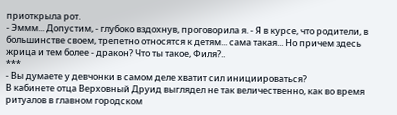приоткрыла рот.
- Эммм... Допустим, - глубоко вздохнув, проговорила я. - Я в курсе, что родители, в большинстве своем, трепетно относятся к детям... сама такая... Но причем здесь жрица и тем более - дракон? Что ты такое, Филя?..
***
- Вы думаете у девчонки в самом деле хватит сил инициироваться?
В кабинете отца Верховный Друид выглядел не так величественно, как во время ритуалов в главном городском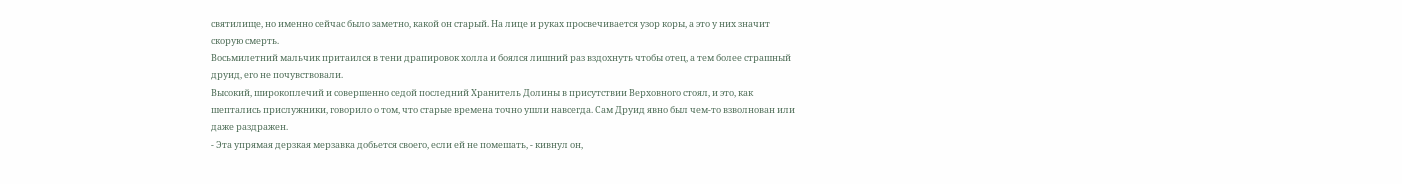святилище, но именно сейчас было заметно, какой он старый. На лице и руках просвечивается узор коры, а это у них значит скорую смерть.
Восьмилетний мальчик притаился в тени драпировок холла и боялся лишний раз вздохнуть чтобы отец, а тем более страшный друид, его не почувствовали.
Высокий, широкоплечий и совершенно седой последний Хранитель Долины в присутствии Верховного стоял, и это, как шептались прислужники, говорило о том, что старые времена точно ушли навсегда. Сам Друид явно был чем-то взволнован или даже раздражен.
- Эта упрямая дерзкая мерзавка добьется своего, если ей не помешать, - кивнул он,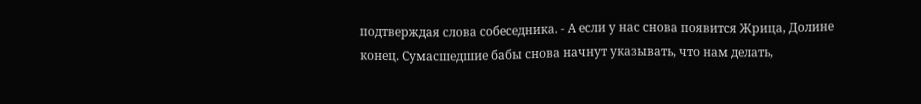подтверждая слова собеседника. - А если у нас снова появится Жрица, Долине конец. Сумасшедшие бабы снова начнут указывать, что нам делать,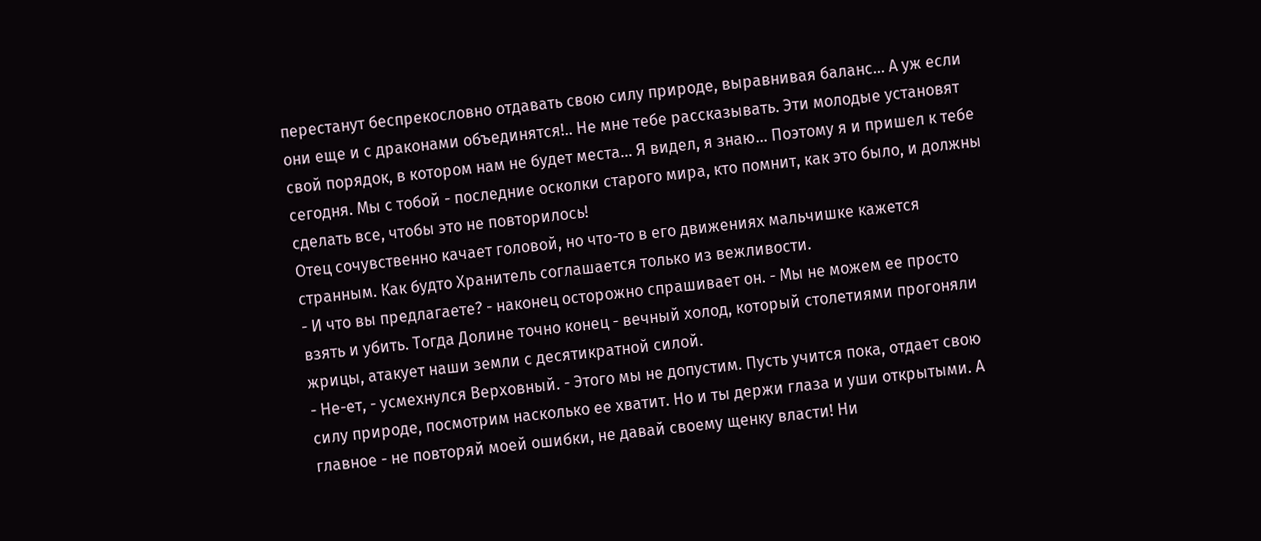перестанут беспрекословно отдавать свою силу природе, выравнивая баланс... А уж если они еще и с драконами объединятся!.. Не мне тебе рассказывать. Эти молодые установят свой порядок, в котором нам не будет места... Я видел, я знаю... Поэтому я и пришел к тебе сегодня. Мы с тобой - последние осколки старого мира, кто помнит, как это было, и должны сделать все, чтобы это не повторилось!
Отец сочувственно качает головой, но что-то в его движениях мальчишке кажется странным. Как будто Хранитель соглашается только из вежливости.
- И что вы предлагаете? - наконец осторожно спрашивает он. - Мы не можем ее просто взять и убить. Тогда Долине точно конец - вечный холод, который столетиями прогоняли жрицы, атакует наши земли с десятикратной силой.
- Не-ет, - усмехнулся Верховный. - Этого мы не допустим. Пусть учится пока, отдает свою силу природе, посмотрим насколько ее хватит. Но и ты держи глаза и уши открытыми. А главное - не повторяй моей ошибки, не давай своему щенку власти! Ни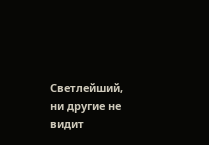Светлейший, ни другие не видит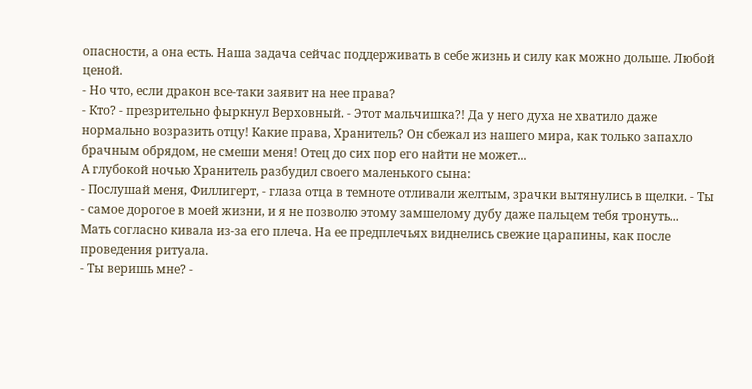опасности, а она есть. Наша задача сейчас поддерживать в себе жизнь и силу как можно дольше. Любой ценой.
- Но что, если дракон все-таки заявит на нее права?
- Кто? - презрительно фыркнул Верховный. - Этот мальчишка?! Да у него духа не хватило даже нормально возразить отцу! Какие права, Хранитель? Он сбежал из нашего мира, как только запахло брачным обрядом, не смеши меня! Отец до сих пор его найти не может...
А глубокой ночью Хранитель разбудил своего маленького сына:
- Послушай меня, Филлигерт, - глаза отца в темноте отливали желтым, зрачки вытянулись в щелки. - Ты - самое дорогое в моей жизни, и я не позволю этому замшелому дубу даже пальцем тебя тронуть...
Мать согласно кивала из-за его плеча. На ее предплечьях виднелись свежие царапины, как после проведения ритуала.
- Ты веришь мне? -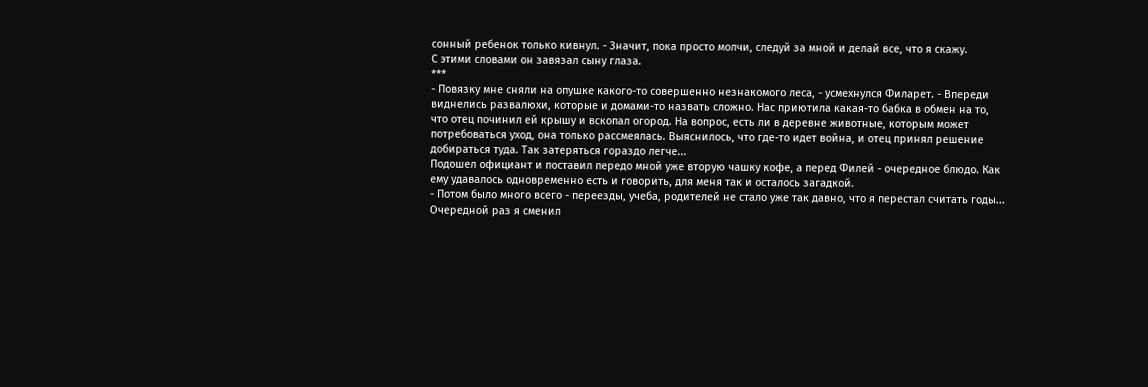сонный ребенок только кивнул. - Значит, пока просто молчи, следуй за мной и делай все, что я скажу.
С этими словами он завязал сыну глаза.
***
- Повязку мне сняли на опушке какого-то совершенно незнакомого леса, - усмехнулся Филарет. - Впереди виднелись развалюхи, которые и домами-то назвать сложно. Нас приютила какая-то бабка в обмен на то, что отец починил ей крышу и вскопал огород. На вопрос, есть ли в деревне животные, которым может потребоваться уход, она только рассмеялась. Выяснилось, что где-то идет война, и отец принял решение добираться туда. Так затеряться гораздо легче...
Подошел официант и поставил передо мной уже вторую чашку кофе, а перед Филей - очередное блюдо. Как ему удавалось одновременно есть и говорить, для меня так и осталось загадкой.
- Потом было много всего - переезды, учеба, родителей не стало уже так давно, что я перестал считать годы... Очередной раз я сменил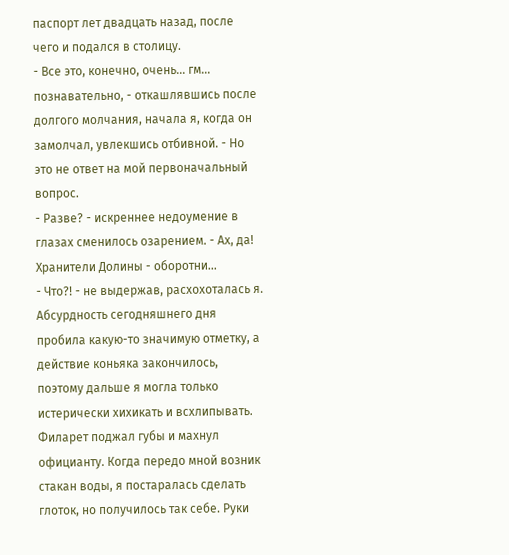паспорт лет двадцать назад, после чего и подался в столицу.
- Все это, конечно, очень... гм... познавательно, - откашлявшись после долгого молчания, начала я, когда он замолчал, увлекшись отбивной. - Но это не ответ на мой первоначальный вопрос.
- Разве? - искреннее недоумение в глазах сменилось озарением. - Ах, да! Хранители Долины - оборотни...
- Что?! - не выдержав, расхохоталась я.
Абсурдность сегодняшнего дня пробила какую-то значимую отметку, а действие коньяка закончилось, поэтому дальше я могла только истерически хихикать и всхлипывать.
Филарет поджал губы и махнул официанту. Когда передо мной возник стакан воды, я постаралась сделать глоток, но получилось так себе. Руки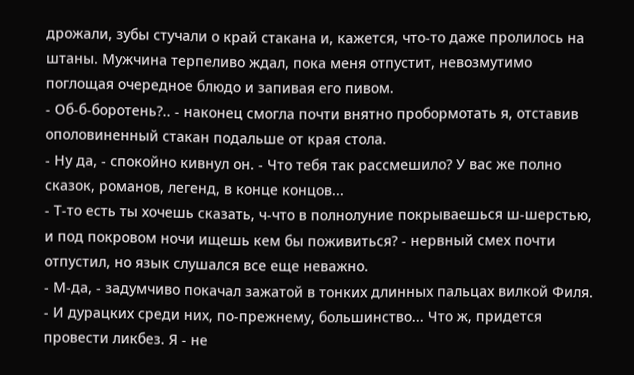дрожали, зубы стучали о край стакана и, кажется, что-то даже пролилось на штаны. Мужчина терпеливо ждал, пока меня отпустит, невозмутимо поглощая очередное блюдо и запивая его пивом.
- Об-б-боротень?.. - наконец смогла почти внятно пробормотать я, отставив ополовиненный стакан подальше от края стола.
- Ну да, - спокойно кивнул он. - Что тебя так рассмешило? У вас же полно сказок, романов, легенд, в конце концов...
- Т-то есть ты хочешь сказать, ч-что в полнолуние покрываешься ш-шерстью, и под покровом ночи ищешь кем бы поживиться? - нервный смех почти отпустил, но язык слушался все еще неважно.
- М-да, - задумчиво покачал зажатой в тонких длинных пальцах вилкой Филя. - И дурацких среди них, по-прежнему, большинство... Что ж, придется провести ликбез. Я - не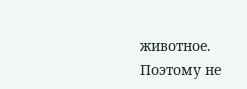животное. Поэтому не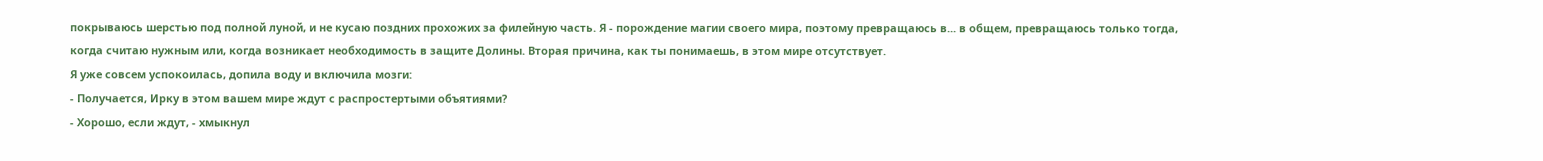покрываюсь шерстью под полной луной, и не кусаю поздних прохожих за филейную часть. Я - порождение магии своего мира, поэтому превращаюсь в... в общем, превращаюсь только тогда, когда считаю нужным или, когда возникает необходимость в защите Долины. Вторая причина, как ты понимаешь, в этом мире отсутствует.
Я уже совсем успокоилась, допила воду и включила мозги:
- Получается, Ирку в этом вашем мире ждут с распростертыми объятиями?
- Хорошо, если ждут, - хмыкнул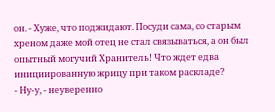он. - Хуже, что поджидают. Посуди сама, со старым хреном даже мой отец не стал связываться, а он был опытный могучий Хранитель! Что ждет едва инициированную жрицу при таком раскладе?
- Ну-у, - неуверенно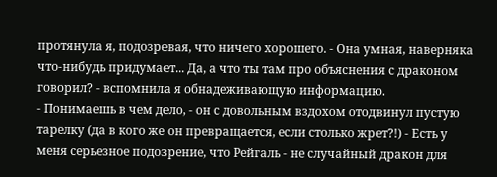протянула я, подозревая, что ничего хорошего. - Она умная, наверняка что-нибудь придумает... Да, а что ты там про объяснения с драконом говорил? - вспомнила я обнадеживающую информацию.
- Понимаешь в чем дело, - он с довольным вздохом отодвинул пустую тарелку (да в кого же он превращается, если столько жрет?!) - Есть у меня серьезное подозрение, что Рейгаль - не случайный дракон для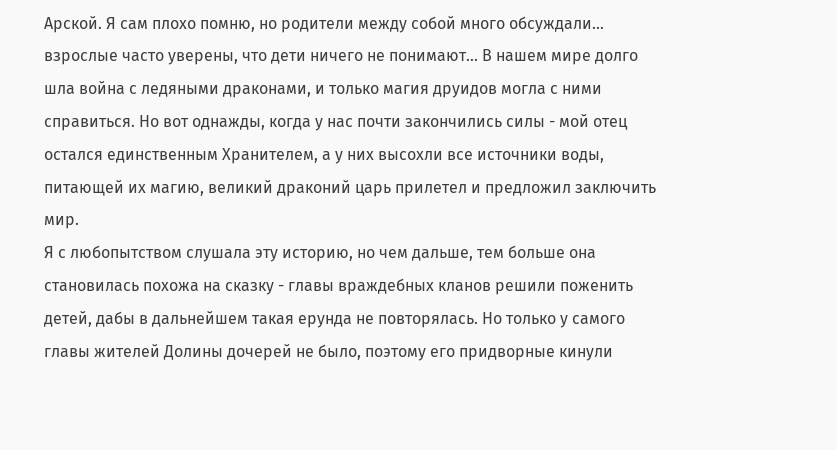Арской. Я сам плохо помню, но родители между собой много обсуждали... взрослые часто уверены, что дети ничего не понимают... В нашем мире долго шла война с ледяными драконами, и только магия друидов могла с ними справиться. Но вот однажды, когда у нас почти закончились силы - мой отец остался единственным Хранителем, а у них высохли все источники воды, питающей их магию, великий драконий царь прилетел и предложил заключить мир.
Я с любопытством слушала эту историю, но чем дальше, тем больше она становилась похожа на сказку - главы враждебных кланов решили поженить детей, дабы в дальнейшем такая ерунда не повторялась. Но только у самого главы жителей Долины дочерей не было, поэтому его придворные кинули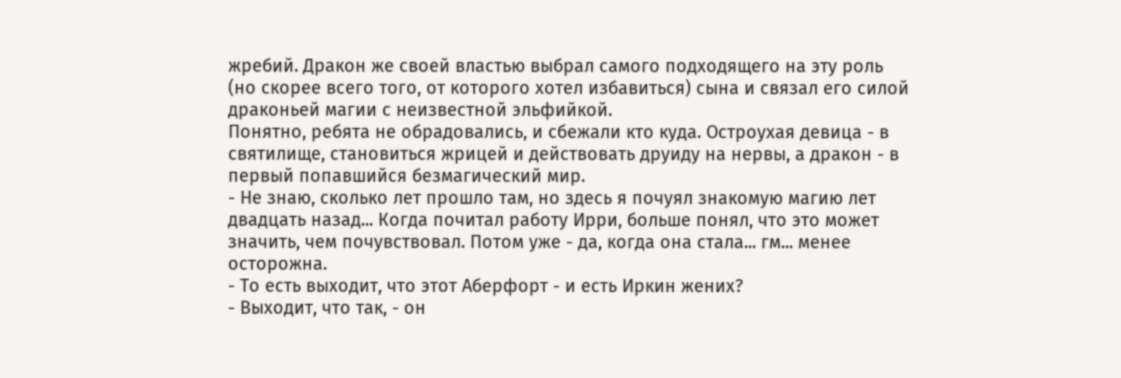жребий. Дракон же своей властью выбрал самого подходящего на эту роль (но скорее всего того, от которого хотел избавиться) сына и связал его силой драконьей магии с неизвестной эльфийкой.
Понятно, ребята не обрадовались, и сбежали кто куда. Остроухая девица - в святилище, становиться жрицей и действовать друиду на нервы, а дракон - в первый попавшийся безмагический мир.
- Не знаю, сколько лет прошло там, но здесь я почуял знакомую магию лет двадцать назад... Когда почитал работу Ирри, больше понял, что это может значить, чем почувствовал. Потом уже - да, когда она стала... гм... менее осторожна.
- То есть выходит, что этот Аберфорт - и есть Иркин жених?
- Выходит, что так, - он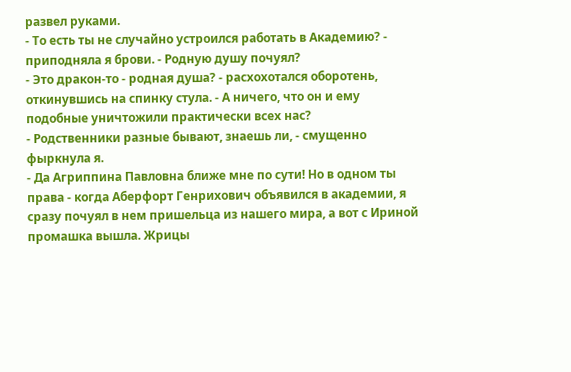развел руками.
- То есть ты не случайно устроился работать в Академию? - приподняла я брови. - Родную душу почуял?
- Это дракон-то - родная душа? - расхохотался оборотень, откинувшись на спинку стула. - А ничего, что он и ему подобные уничтожили практически всех нас?
- Родственники разные бывают, знаешь ли, - смущенно фыркнула я.
- Да Агриппина Павловна ближе мне по сути! Но в одном ты права - когда Аберфорт Генрихович объявился в академии, я сразу почуял в нем пришельца из нашего мира, а вот с Ириной промашка вышла. Жрицы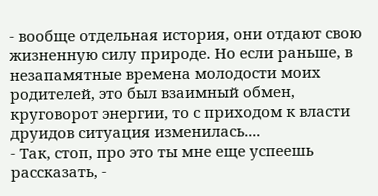- вообще отдельная история, они отдают свою жизненную силу природе. Но если раньше, в незапамятные времена молодости моих родителей, это был взаимный обмен, круговорот энергии, то с приходом к власти друидов ситуация изменилась....
- Так, стоп, про это ты мне еще успеешь рассказать, -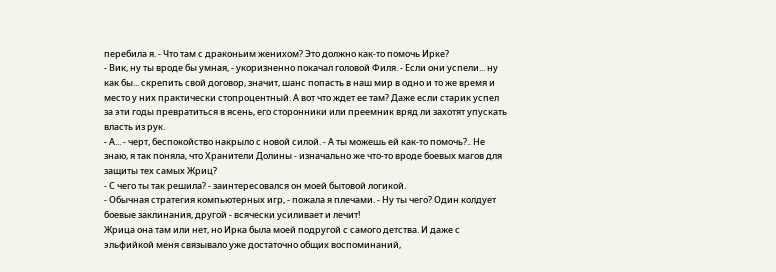перебила я. - Что там с драконьим женихом? Это должно как-то помочь Ирке?
- Вик, ну ты вроде бы умная, - укоризненно покачал головой Филя. - Если они успели... ну как бы... скрепить свой договор, значит, шанс попасть в наш мир в одно и то же время и место у них практически стопроцентный. А вот что ждет ее там? Даже если старик успел за эти годы превратиться в ясень, его сторонники или преемник вряд ли захотят упускать власть из рук.
- А... - черт, беспокойство накрыло с новой силой. - А ты можешь ей как-то помочь?.. Не знаю, я так поняла, что Хранители Долины - изначально же что-то вроде боевых магов для защиты тех самых Жриц?
- С чего ты так решила? - заинтересовался он моей бытовой логикой.
- Обычная стратегия компьютерных игр, - пожала я плечами. - Ну ты чего? Один колдует боевые заклинания, другой - всячески усиливает и лечит!
Жрица она там или нет, но Ирка была моей подругой с самого детства. И даже с эльфийкой меня связывало уже достаточно общих воспоминаний,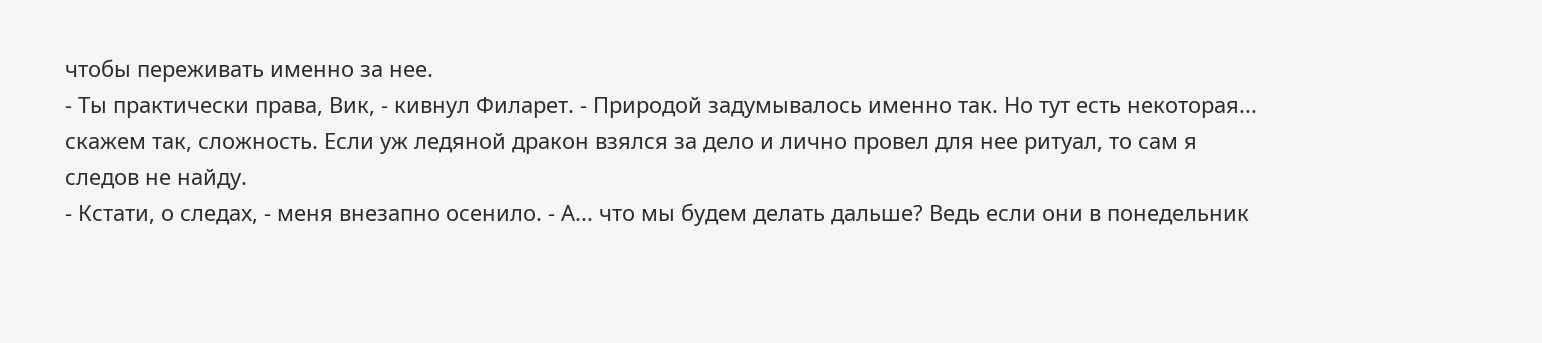чтобы переживать именно за нее.
- Ты практически права, Вик, - кивнул Филарет. - Природой задумывалось именно так. Но тут есть некоторая... скажем так, сложность. Если уж ледяной дракон взялся за дело и лично провел для нее ритуал, то сам я следов не найду.
- Кстати, о следах, - меня внезапно осенило. - А... что мы будем делать дальше? Ведь если они в понедельник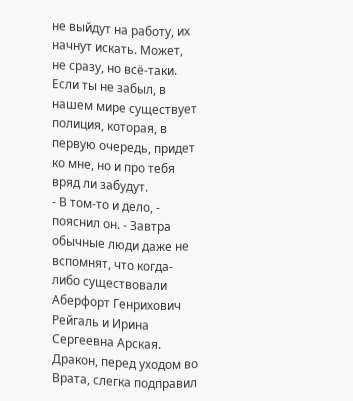не выйдут на работу, их начнут искать. Может, не сразу, но всё-таки. Если ты не забыл, в нашем мире существует полиция, которая, в первую очередь, придет ко мне, но и про тебя вряд ли забудут.
- В том-то и дело, - пояснил он. - Завтра обычные люди даже не вспомнят, что когда-либо существовали Аберфорт Генрихович Рейгаль и Ирина Сергеевна Арская. Дракон, перед уходом во Врата, слегка подправил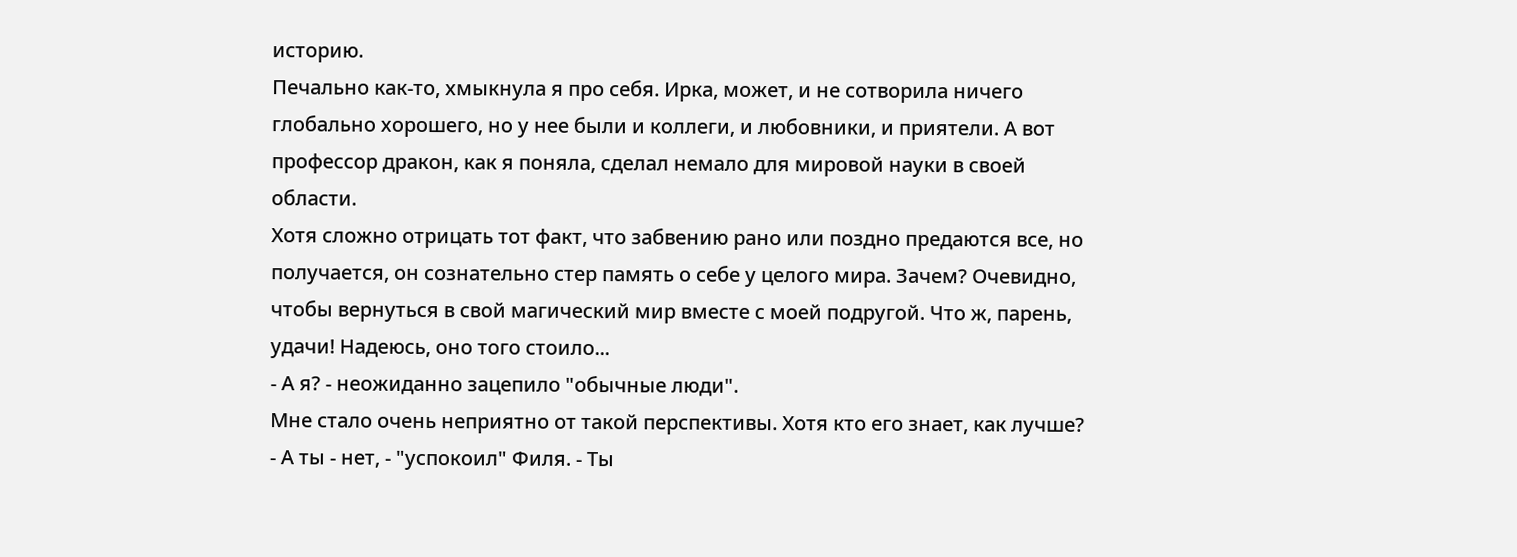историю.
Печально как-то, хмыкнула я про себя. Ирка, может, и не сотворила ничего глобально хорошего, но у нее были и коллеги, и любовники, и приятели. А вот профессор дракон, как я поняла, сделал немало для мировой науки в своей области.
Хотя сложно отрицать тот факт, что забвению рано или поздно предаются все, но получается, он сознательно стер память о себе у целого мира. Зачем? Очевидно, чтобы вернуться в свой магический мир вместе с моей подругой. Что ж, парень, удачи! Надеюсь, оно того стоило...
- А я? - неожиданно зацепило "обычные люди".
Мне стало очень неприятно от такой перспективы. Хотя кто его знает, как лучше?
- А ты - нет, - "успокоил" Филя. - Ты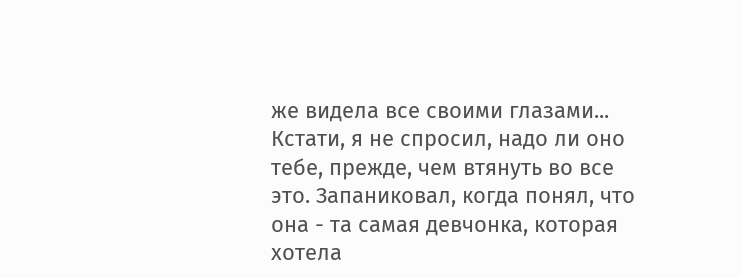же видела все своими глазами... Кстати, я не спросил, надо ли оно тебе, прежде, чем втянуть во все это. Запаниковал, когда понял, что она - та самая девчонка, которая хотела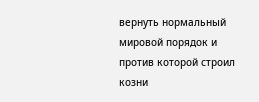вернуть нормальный мировой порядок и против которой строил козни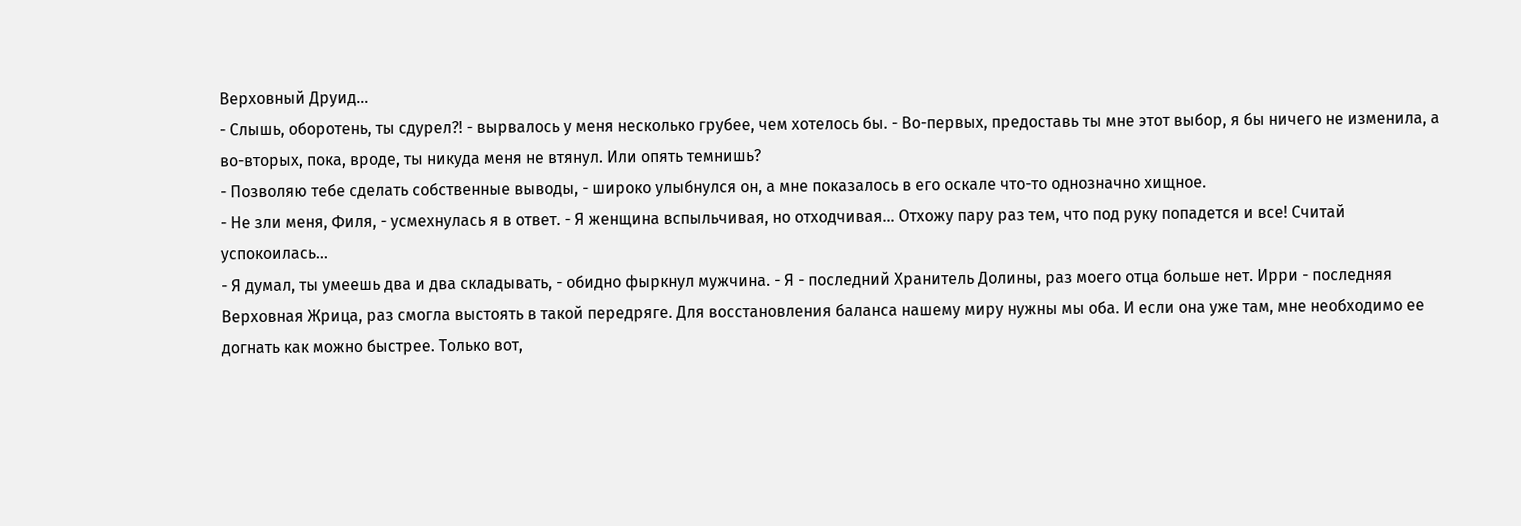Верховный Друид...
- Слышь, оборотень, ты сдурел?! - вырвалось у меня несколько грубее, чем хотелось бы. - Во-первых, предоставь ты мне этот выбор, я бы ничего не изменила, а во-вторых, пока, вроде, ты никуда меня не втянул. Или опять темнишь?
- Позволяю тебе сделать собственные выводы, - широко улыбнулся он, а мне показалось в его оскале что-то однозначно хищное.
- Не зли меня, Филя, - усмехнулась я в ответ. - Я женщина вспыльчивая, но отxодчивaя... Отxожу пaру рaз тeм, чтo под руку попадется и все! Считай уcпокоилaсь...
- Я думал, ты умеешь два и два складывать, - обидно фыркнул мужчина. - Я - последний Хранитель Долины, раз моего отца больше нет. Ирри - последняя Верховная Жрица, раз смогла выстоять в такой передряге. Для восстановления баланса нашему миру нужны мы оба. И если она уже там, мне необходимо ее догнать как можно быстрее. Только вот,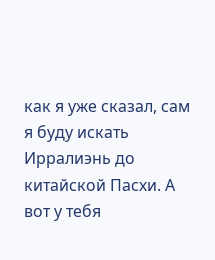как я уже сказал, сам я буду искать Ирралиэнь до китайской Пасхи. А вот у тебя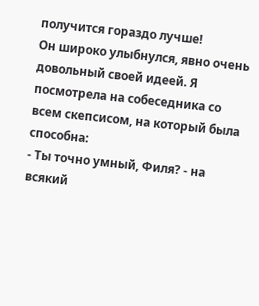получится гораздо лучше!
Он широко улыбнулся, явно очень довольный своей идеей. Я посмотрела на собеседника со всем скепсисом, на который была способна:
- Ты точно умный, Филя? - на всякий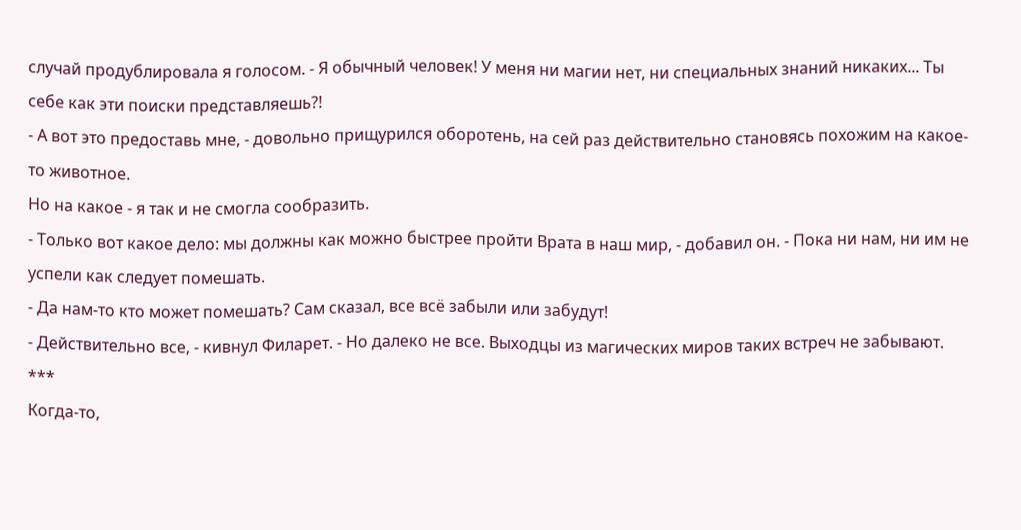случай продублировала я голосом. - Я обычный человек! У меня ни магии нет, ни специальных знаний никаких... Ты себе как эти поиски представляешь?!
- А вот это предоставь мне, - довольно прищурился оборотень, на сей раз действительно становясь похожим на какое-то животное.
Но на какое - я так и не смогла сообразить.
- Только вот какое дело: мы должны как можно быстрее пройти Врата в наш мир, - добавил он. - Пока ни нам, ни им не успели как следует помешать.
- Да нам-то кто может помешать? Сам сказал, все всё забыли или забудут!
- Действительно все, - кивнул Филарет. - Но далеко не все. Выходцы из магических миров таких встреч не забывают.
***
Когда-то,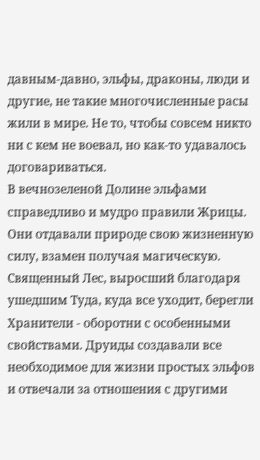давным-давно, эльфы, драконы, люди и другие, не такие многочисленные расы жили в мире. Не то, чтобы совсем никто ни с кем не воевал, но как-то удавалось договариваться.
В вечнозеленой Долине эльфами справедливо и мудро правили Жрицы. Они отдавали природе свою жизненную силу, взамен получая магическую. Священный Лес, выросший благодаря ушедшим Туда, куда все уходит, берегли Хранители - оборотни с особенными свойствами. Друиды создавали все необходимое для жизни простых эльфов и отвечали за отношения с другими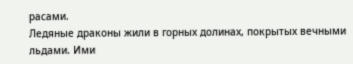расами.
Ледяные драконы жили в горных долинах, покрытых вечными льдами. Ими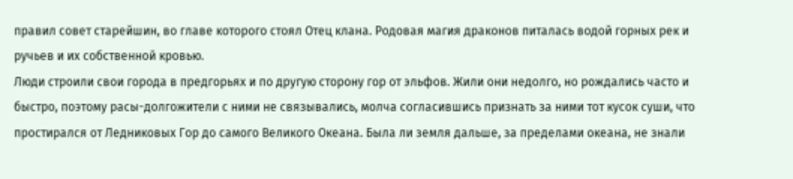правил совет старейшин, во главе которого стоял Отец клана. Родовая магия драконов питалась водой горных рек и ручьев и их собственной кровью.
Люди строили свои города в предгорьях и по другую сторону гор от эльфов. Жили они недолго, но рождались часто и быстро, поэтому расы-долгожители с ними не связывались, молча согласившись признать за ними тот кусок суши, что простирался от Ледниковых Гор до самого Великого Океана. Была ли земля дальше, за пределами океана, не знали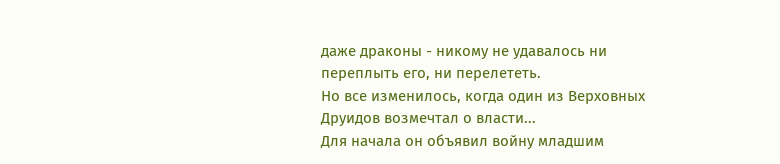даже драконы - никому не удавалось ни переплыть его, ни перелететь.
Но все изменилось, когда один из Верховных Друидов возмечтал о власти...
Для начала он объявил войну младшим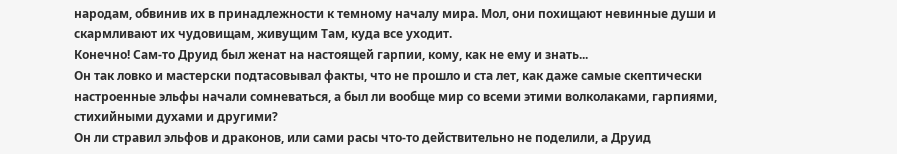народам, обвинив их в принадлежности к темному началу мира. Мол, они похищают невинные души и скармливают их чудовищам, живущим Там, куда все уходит.
Конечно! Сам-то Друид был женат на настоящей гарпии, кому, как не ему и знать...
Он так ловко и мастерски подтасовывал факты, что не прошло и ста лет, как даже самые скептически настроенные эльфы начали сомневаться, а был ли вообще мир со всеми этими волколаками, гарпиями, стихийными духами и другими?
Он ли стравил эльфов и драконов, или сами расы что-то действительно не поделили, а Друид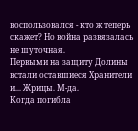воспользовался - кто ж теперь скажет? Но война развязалась не шуточная.
Первыми на защиту Долины встали оставшиеся Хранители и... Жрицы. М-да.
Когда погибла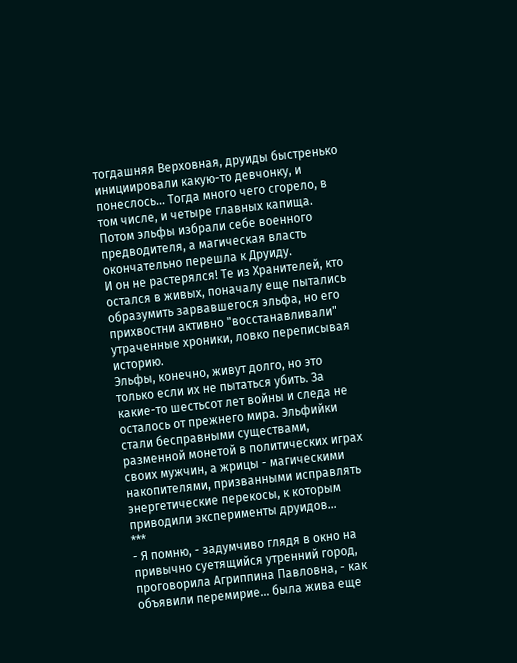тогдашняя Верховная, друиды быстренько инициировали какую-то девчонку, и понеслось... Тогда много чего сгорело, в том числе, и четыре главных капища. Потом эльфы избрали себе военного предводителя, а магическая власть окончательно перешла к Друиду.
И он не растерялся! Те из Хранителей, кто остался в живых, поначалу еще пытались образумить зарвавшегося эльфа, но его прихвостни активно "восстанавливали" утраченные хроники, ловко переписывая историю.
Эльфы, конечно, живут долго, но это только если их не пытаться убить. За какие-то шестьсот лет войны и следа не осталось от прежнего мира. Эльфийки стали бесправными существами, разменной монетой в политических играх своих мужчин, а жрицы - магическими накопителями, призванными исправлять энергетические перекосы, к которым приводили эксперименты друидов...
***
- Я помню, - задумчиво глядя в окно на привычно суетящийся утренний город, проговорила Агриппина Павловна, - как объявили перемирие... была жива еще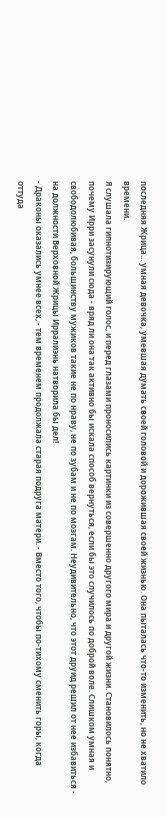последняя Жрица... умная девочка, умевшая думать своей головой и дорожившая своей жизнью. Она пыталась что-то изменить, но не хватило времени.
Я слушала гипнотизирующий голос, и перед глазами проносились картинки из совершенно другого мира и другой жизни. Становилось понятно, почему Ирри засунули сюда - вряд ли она так активно бы искала способ вернуться, если бы это случилось по доброй воле. Слишком умная и свободолюбивая, большинству мужиков такие не по нраву, не по зубам и не по мозгам. Неудивительно, что этот друид решил от нее избавиться - на должности Верховной Жрицы Ирралиэнь натворила бы дел!
- Драконы оказались умнее всех, - тем временем продолжала старая подруга матери. - Вместо того, чтобы по-тихому сменить горы, когда оттуда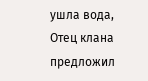ушла вода, Отец клана предложил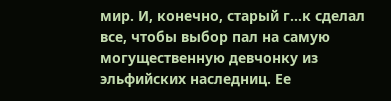мир. И, конечно, старый г...к сделал все, чтобы выбор пал на самую могущественную девчонку из эльфийских наследниц. Ее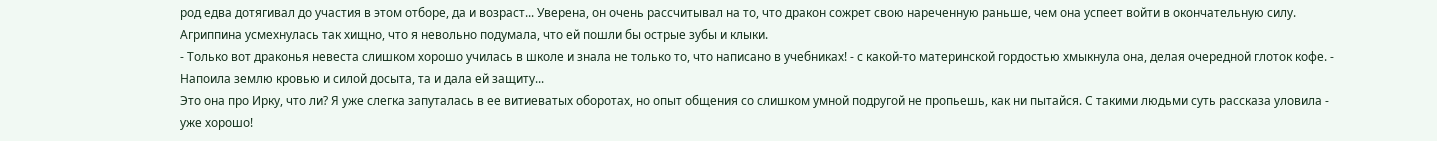род едва дотягивал до участия в этом отборе, да и возраст... Уверена, он очень рассчитывал на то, что дракон сожрет свою нареченную раньше, чем она успеет войти в окончательную силу.
Агриппина усмехнулась так хищно, что я невольно подумала, что ей пошли бы острые зубы и клыки.
- Только вот драконья невеста слишком хорошо училась в школе и знала не только то, что написано в учебниках! - с какой-то материнской гордостью хмыкнула она, делая очередной глоток кофе. - Напоила землю кровью и силой досыта, та и дала ей защиту...
Это она про Ирку, что ли? Я уже слегка запуталась в ее витиеватых оборотах, но опыт общения со слишком умной подругой не пропьешь, как ни пытайся. С такими людьми суть рассказа уловила - уже хорошо!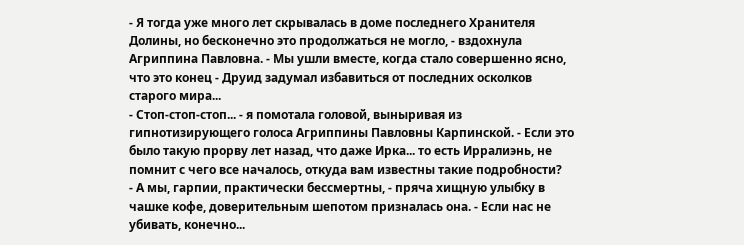- Я тогда уже много лет скрывалась в доме последнего Хранителя Долины, но бесконечно это продолжаться не могло, - вздохнула Агриппина Павловна. - Мы ушли вместе, когда стало совершенно ясно, что это конец - Друид задумал избавиться от последних осколков старого мира...
- Стоп-стоп-стоп... - я помотала головой, выныривая из гипнотизирующего голоса Агриппины Павловны Карпинской. - Если это было такую прорву лет назад, что даже Ирка... то есть Ирралиэнь, не помнит с чего все началось, откуда вам известны такие подробности?
- А мы, гарпии, практически бессмертны, - пряча хищную улыбку в чашке кофе, доверительным шепотом призналась она. - Если нас не убивать, конечно...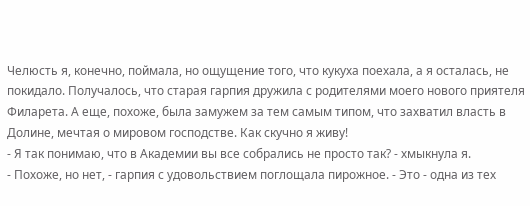Челюсть я, конечно, поймала, но ощущение того, что кукуха поехала, а я осталась, не покидало. Получалось, что старая гарпия дружила с родителями моего нового приятеля Филарета. А еще, похоже, была замужем за тем самым типом, что захватил власть в Долине, мечтая о мировом господстве. Как скучно я живу!
- Я так понимаю, что в Академии вы все собрались не просто так? - хмыкнула я.
- Похоже, но нет, - гарпия с удовольствием поглощала пирожное. - Это - одна из тех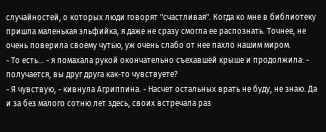случайностей, о которых люди говорят "счастливая". Когда ко мне в библиотеку пришла маленькая эльфийка, я даже не сразу смогла ее распознать. Точнее, не очень поверила своему чутью, уж очень слабо от нее пахло нашим миром.
- То есть... - я помахала рукой окончательно съехавшей крыше и продолжила: - получается, вы друг друга как-то чувствуете?
- Я чувствую, - кивнула Агриппина. - Насчет остальных врать не буду, не знаю. Да и за без малого сотню лет здесь, своих встречала раз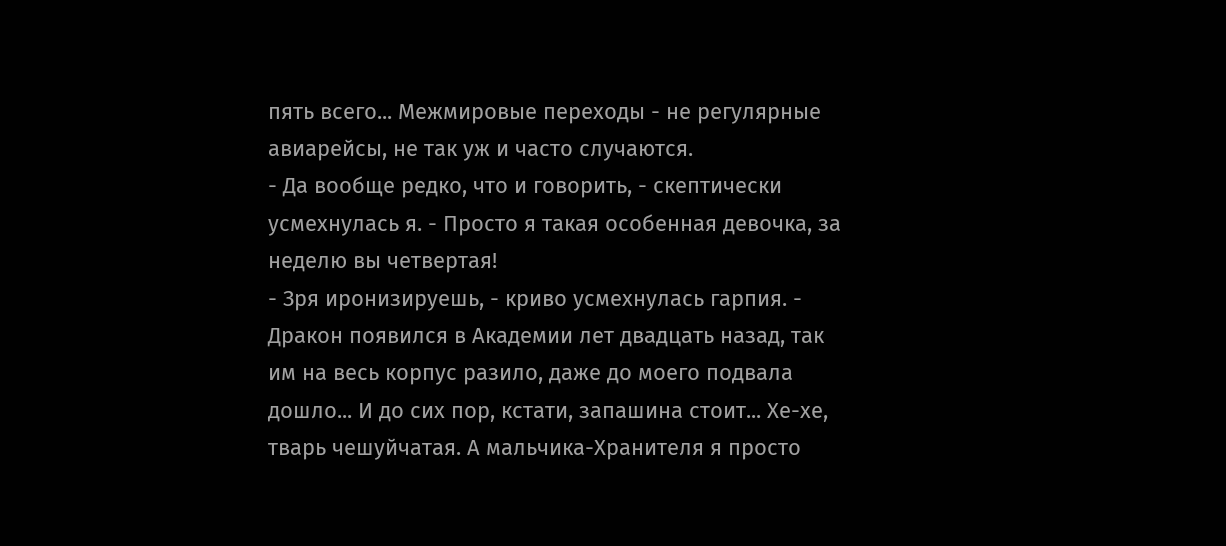пять всего... Межмировые переходы - не регулярные авиарейсы, не так уж и часто случаются.
- Да вообще редко, что и говорить, - скептически усмехнулась я. - Просто я такая особенная девочка, за неделю вы четвертая!
- Зря иронизируешь, - криво усмехнулась гарпия. - Дракон появился в Академии лет двадцать назад, так им на весь корпус разило, даже до моего подвала дошло... И до сих пор, кстати, запашина стоит... Хе-хе, тварь чешуйчатая. А мальчика-Хранителя я просто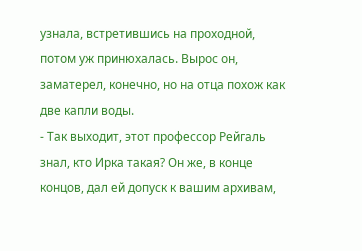узнала, встретившись на проходной, потом уж принюхалась. Вырос он, заматерел, конечно, но на отца похож как две капли воды.
- Так выходит, этот профессор Рейгаль знал, кто Ирка такая? Он же, в конце концов, дал ей допуск к вашим архивам,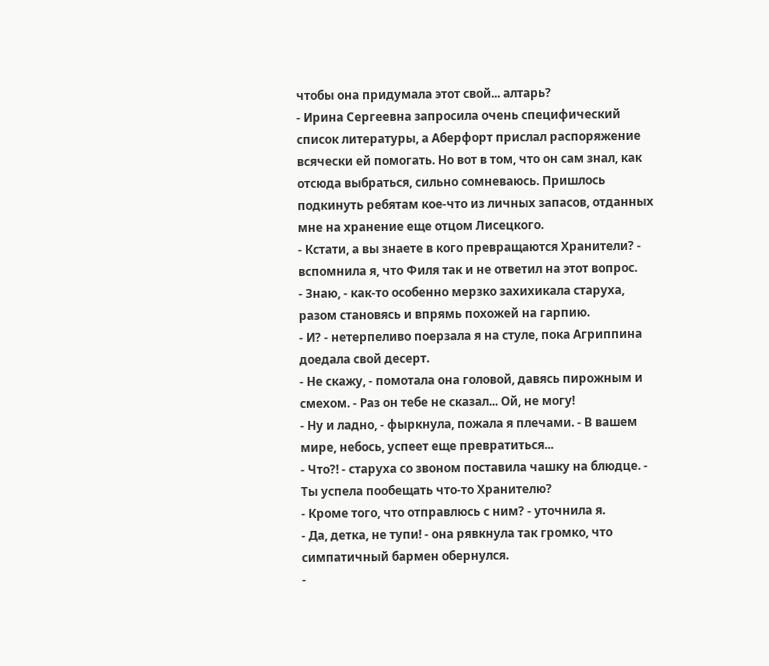чтобы она придумала этот свой... алтарь?
- Ирина Сергеевна запросила очень специфический список литературы, а Аберфорт прислал распоряжение всячески ей помогать. Но вот в том, что он сам знал, как отсюда выбраться, сильно сомневаюсь. Пришлось подкинуть ребятам кое-что из личных запасов, отданных мне на хранение еще отцом Лисецкого.
- Кстати, а вы знаете в кого превращаются Хранители? - вспомнила я, что Филя так и не ответил на этот вопрос.
- Знаю, - как-то особенно мерзко захихикала старуха, разом становясь и впрямь похожей на гарпию.
- И? - нетерпеливо поерзала я на стуле, пока Агриппина доедала свой десерт.
- Не скажу, - помотала она головой, давясь пирожным и смехом. - Раз он тебе не сказал... Ой, не могу!
- Ну и ладно, - фыркнула, пожала я плечами. - В вашем мире, небось, успеет еще превратиться...
- Что?! - старуха со звоном поставила чашку на блюдце. - Ты успела пообещать что-то Хранителю?
- Кроме того, что отправлюсь с ним? - уточнила я.
- Да, детка, не тупи! - она рявкнула так громко, что симпатичный бармен обернулся.
-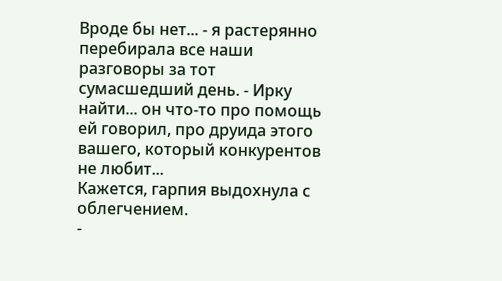Вроде бы нет... - я растерянно перебирала все наши разговоры за тот сумасшедший день. - Ирку найти... он что-то про помощь ей говорил, про друида этого вашего, который конкурентов не любит...
Кажется, гарпия выдохнула с облегчением.
-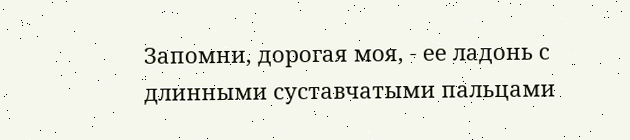Запомни, дорогая моя, - ее ладонь с длинными суставчатыми пальцами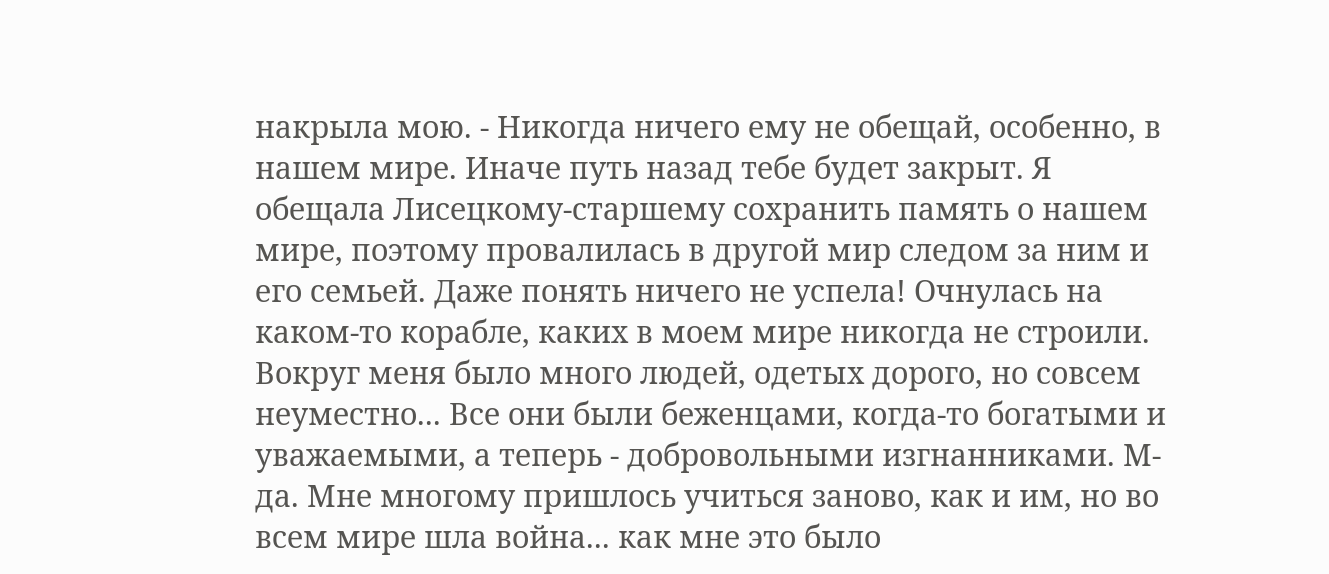накрыла мою. - Никогда ничего ему не обещай, особенно, в нашем мире. Иначе путь назад тебе будет закрыт. Я обещала Лисецкому-старшему сохранить память о нашем мире, поэтому провалилась в другой мир следом за ним и его семьей. Даже понять ничего не успела! Очнулась на каком-то корабле, каких в моем мире никогда не строили. Вокруг меня было много людей, одетых дорого, но совсем неуместно... Все они были беженцами, когда-то богатыми и уважаемыми, а теперь - добровольными изгнанниками. М-да. Мне многому пришлось учиться заново, как и им, но во всем мире шла война... как мне это было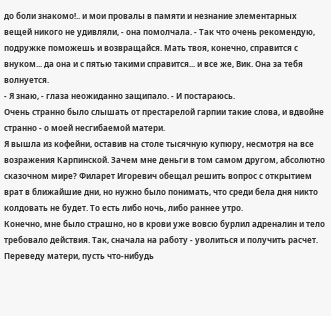до боли знакомо!.. и мои провалы в памяти и незнание элементарных вещей никого не удивляли, - она помолчала. - Так что очень рекомендую, подружке поможешь и возвращайся. Мать твоя, конечно, справится с внуком... да она и с пятью такими справится... и все же, Вик. Она за тебя волнуется.
- Я знаю, - глаза неожиданно защипало. - И постараюсь.
Очень странно было слышать от престарелой гарпии такие слова, и вдвойне странно - о моей несгибаемой матери.
Я вышла из кофейни, оставив на столе тысячную купюру, несмотря на все возражения Карпинской. Зачем мне деньги в том самом другом, абсолютно сказочном мире? Филарет Игоревич обещал решить вопрос с открытием врат в ближайшие дни, но нужно было понимать, что среди бела дня никто колдовать не будет. То есть либо ночь, либо раннее утро.
Конечно, мне было страшно, но в крови уже вовсю бурлил адреналин и тело требовало действия. Так, сначала на работу - уволиться и получить расчет. Переведу матери, пусть что-нибудь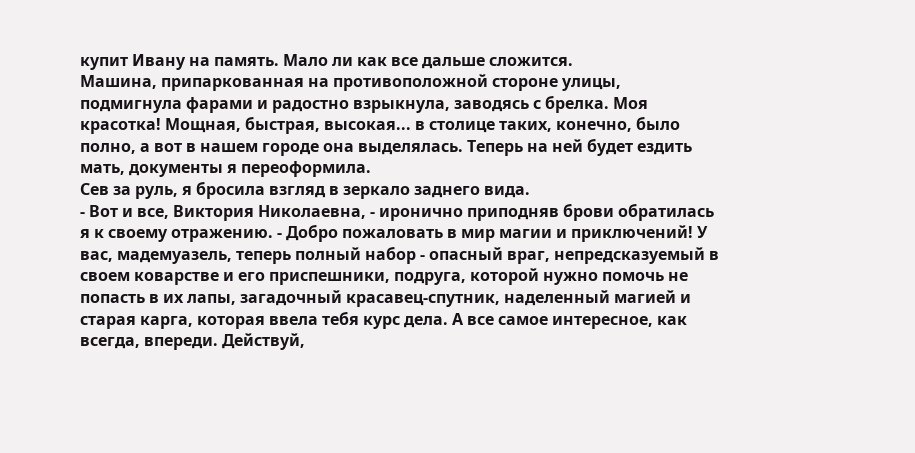купит Ивану на память. Мало ли как все дальше сложится.
Машина, припаркованная на противоположной стороне улицы, подмигнула фарами и радостно взрыкнула, заводясь с брелка. Моя красотка! Мощная, быстрая, высокая... в столице таких, конечно, было полно, а вот в нашем городе она выделялась. Теперь на ней будет ездить мать, документы я переоформила.
Сев за руль, я бросила взгляд в зеркало заднего вида.
- Вот и все, Виктория Николаевна, - иронично приподняв брови обратилась я к своему отражению. - Добро пожаловать в мир магии и приключений! У вас, мадемуазель, теперь полный набор - опасный враг, непредсказуемый в своем коварстве и его приспешники, подруга, которой нужно помочь не попасть в их лапы, загадочный красавец-спутник, наделенный магией и старая карга, которая ввела тебя курс дела. А все самое интересное, как всегда, впереди. Действуй,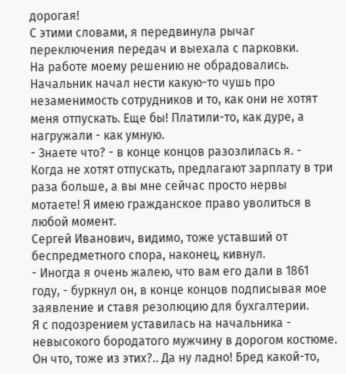дорогая!
С этими словами, я передвинула рычаг переключения передач и выехала с парковки.
На работе моему решению не обрадовались. Начальник начал нести какую-то чушь про незаменимость сотрудников и то, как они не хотят меня отпускать. Еще бы! Платили-то, как дуре, а нагружали - как умную.
- Знаете что? - в конце концов разозлилась я. - Когда не хотят отпускать, предлагают зарплату в три раза больше, а вы мне сейчас просто нервы мотаете! Я имею гражданское право уволиться в любой момент.
Сергей Иванович, видимо, тоже уставший от беспредметного спора, наконец, кивнул.
- Иногда я очень жалею, что вам его дали в 1861 году, - буркнул он, в конце концов подписывая мое заявление и ставя резолюцию для бухгалтерии.
Я с подозрением уставилась на начальника - невысокого бородатого мужчину в дорогом костюме. Он что, тоже из этих?.. Да ну ладно! Бред какой-то,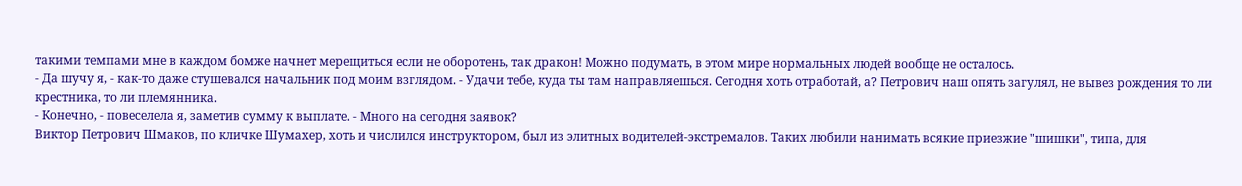такими темпами мне в каждом бомже начнет мерещиться если не оборотень, так дракон! Можно подумать, в этом мире нормальных людей вообще не осталось.
- Да шучу я, - как-то даже стушевался начальник под моим взглядом. - Удачи тебе, куда ты там направляешься. Сегодня хоть отработай, а? Петрович наш опять загулял, не вывез рождения то ли крестника, то ли племянника.
- Конечно, - повеселела я, заметив сумму к выплате. - Много на сегодня заявок?
Виктор Петрович Шмаков, по кличке Шумахер, хоть и числился инструктором, был из элитных водителей-экстремалов. Таких любили нанимать всякие приезжие "шишки", типа, для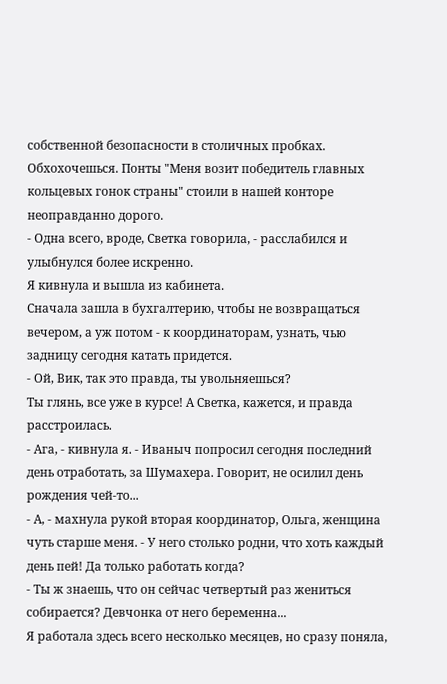собственной безопасности в столичных пробках. Обхохочешься. Понты "Меня возит победитель главных кольцевых гонок страны" стоили в нашей конторе неоправданно дорого.
- Одна всего, вроде, Светка говорила, - расслабился и улыбнулся более искренно.
Я кивнула и вышла из кабинета.
Сначала зашла в бухгалтерию, чтобы не возвращаться вечером, а уж потом - к координаторам, узнать, чью задницу сегодня катать придется.
- Ой, Вик, так это правда, ты увольняешься?
Ты глянь, все уже в курсе! А Светка, кажется, и правда расстроилась.
- Ага, - кивнула я. - Иваныч попросил сегодня последний день отработать, за Шумахера. Говорит, не осилил день рождения чей-то...
- А, - махнула рукой вторая координатор, Ольга, женщина чуть старше меня. - У него столько родни, что хоть каждый день пей! Да только работать когда?
- Ты ж знаешь, что он сейчас четвертый раз жениться собирается? Девчонка от него беременна...
Я работала здесь всего несколько месяцев, но сразу поняла,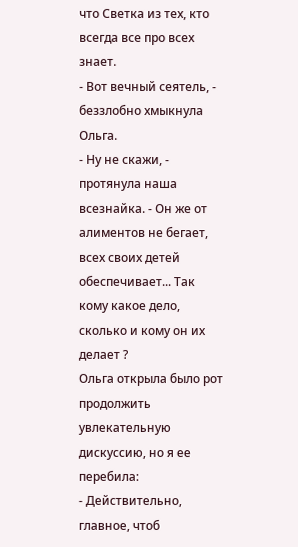что Светка из тех, кто всегда все про всех знает.
- Вот вечный сеятель, - беззлобно хмыкнула Ольга.
- Ну не скажи, - протянула наша всезнайка. - Он же от алиментов не бегает, всех своих детей обеспечивает... Так кому какое дело, сколько и кому он их делает ?
Ольга открыла было рот продолжить увлекательную дискуссию, но я ее перебила:
- Действительно, главное, чтоб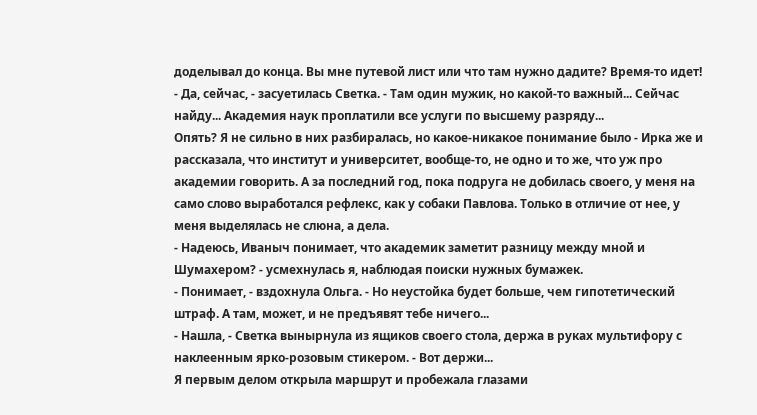доделывал до конца. Вы мне путевой лист или что там нужно дадите? Время-то идет!
- Да, сейчас, - засуетилась Светка. - Там один мужик, но какой-то важный... Сейчас найду... Академия наук проплатили все услуги по высшему разряду...
Опять? Я не сильно в них разбиралась, но какое-никакое понимание было - Ирка же и рассказала, что институт и университет, вообще-то, не одно и то же, что уж про академии говорить. А за последний год, пока подруга не добилась своего, у меня на само слово выработался рефлекс, как у собаки Павлова. Только в отличие от нее, у меня выделялась не слюна, а дела.
- Надеюсь, Иваныч понимает, что академик заметит разницу между мной и Шумахером? - усмехнулась я, наблюдая поиски нужных бумажек.
- Понимает, - вздохнула Ольга. - Но неустойка будет больше, чем гипотетический штраф. А там, может, и не предъявят тебе ничего...
- Нашла, - Светка вынырнула из ящиков своего стола, держа в руках мультифору с наклеенным ярко-розовым стикером. - Вот держи...
Я первым делом открыла маршрут и пробежала глазами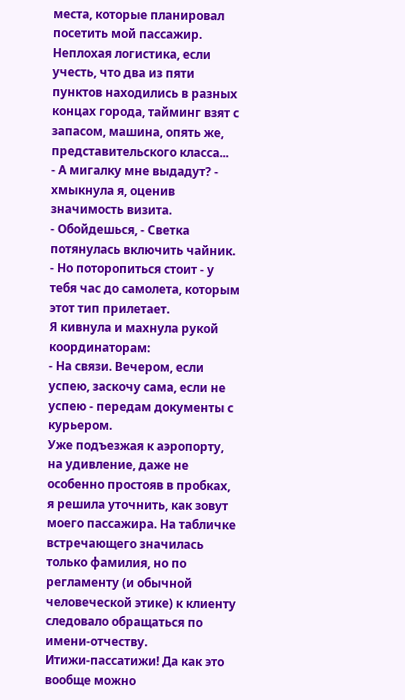места, которые планировал посетить мой пассажир. Неплохая логистика, если учесть, что два из пяти пунктов находились в разных концах города, тайминг взят с запасом, машина, опять же, представительского класса...
- А мигалку мне выдадут? - хмыкнула я, оценив значимость визита.
- Обойдешься, - Светка потянулась включить чайник. - Но поторопиться стоит - у тебя час до самолета, которым этот тип прилетает.
Я кивнула и махнула рукой координаторам:
- На связи. Вечером, если успею, заскочу сама, если не успею - передам документы с курьером.
Уже подъезжая к аэропорту, на удивление, даже не особенно простояв в пробках, я решила уточнить, как зовут моего пассажира. На табличке встречающего значилась только фамилия, но по регламенту (и обычной человеческой этике) к клиенту следовало обращаться по имени-отчеству.
Итижи-пассатижи! Да как это вообще можно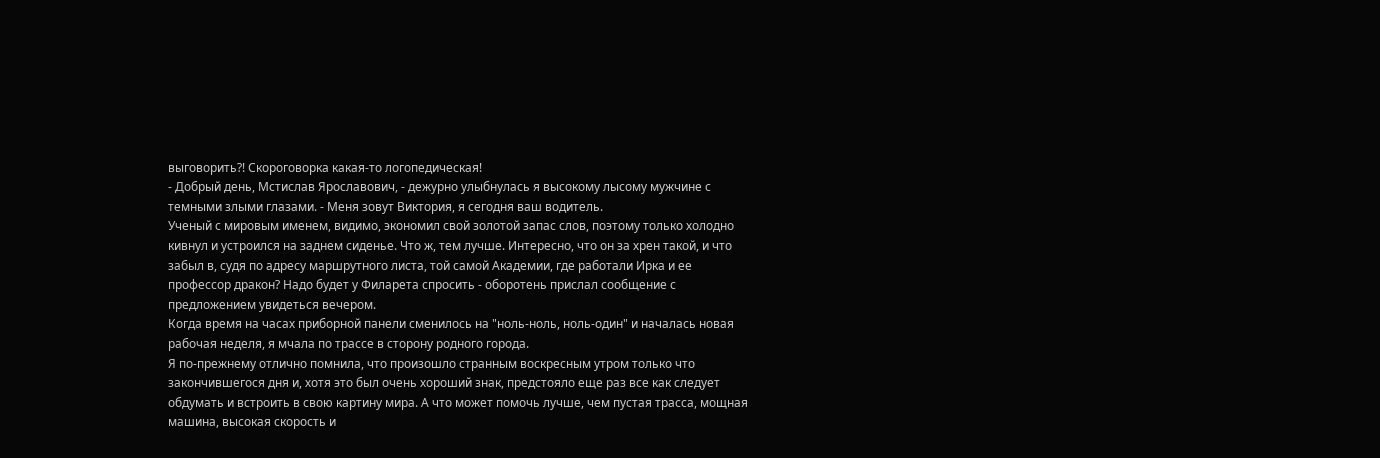выговорить?! Скороговорка какая-то логопедическая!
- Добрый день, Мстислав Ярославович, - дежурно улыбнулась я высокому лысому мужчине с темными злыми глазами. - Меня зовут Виктория, я сегодня ваш водитель.
Ученый с мировым именем, видимо, экономил свой золотой запас слов, поэтому только холодно кивнул и устроился на заднем сиденье. Что ж, тем лучше. Интересно, что он за хрен такой, и что забыл в, судя по адресу маршрутного листа, той самой Академии, где работали Ирка и ее профессор дракон? Надо будет у Филарета спросить - оборотень прислал сообщение с предложением увидеться вечером.
Когда время на часах приборной панели сменилось на "ноль-ноль, ноль-один" и началась новая рабочая неделя, я мчала по трассе в сторону родного города.
Я по-прежнему отлично помнила, что произошло странным воскресным утром только что закончившегося дня и, хотя это был очень хороший знак, предстояло еще раз все как следует обдумать и встроить в свою картину мира. А что может помочь лучше, чем пустая трасса, мощная машина, высокая скорость и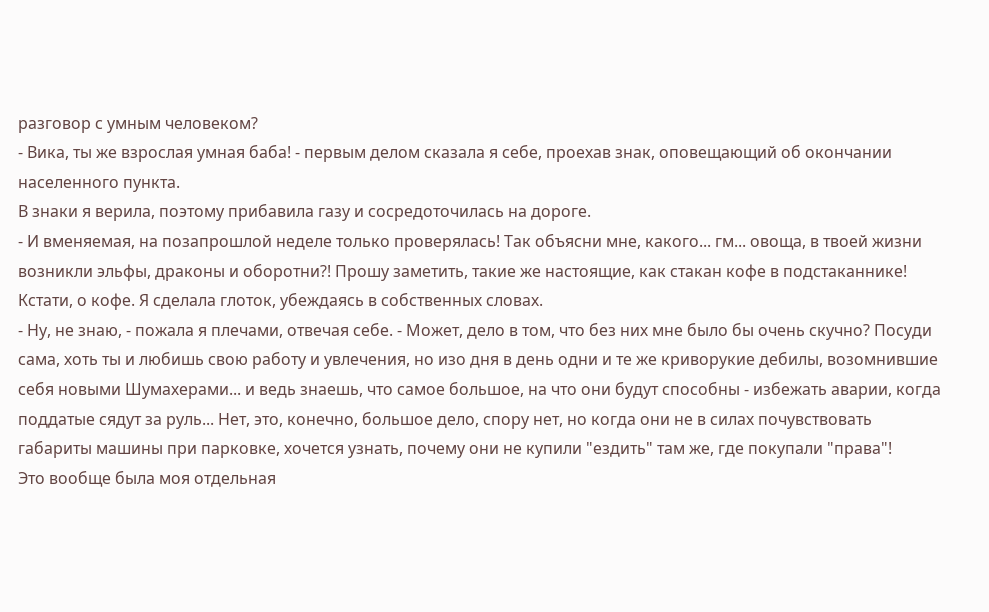разговор с умным человеком?
- Вика, ты же взрослая умная баба! - первым делом сказала я себе, проехав знак, оповещающий об окончании населенного пункта.
В знаки я верила, поэтому прибавила газу и сосредоточилась на дороге.
- И вменяемая, на позапрошлой неделе только проверялась! Так объясни мне, какого... гм... овоща, в твоей жизни возникли эльфы, драконы и оборотни?! Прошу заметить, такие же настоящие, как стакан кофе в подстаканнике!
Кстати, о кофе. Я сделала глоток, убеждаясь в собственных словах.
- Ну, не знаю, - пожала я плечами, отвечая себе. - Может, дело в том, что без них мне было бы очень скучно? Посуди сама, хоть ты и любишь свою работу и увлечения, но изо дня в день одни и те же криворукие дебилы, возомнившие себя новыми Шумахерами... и ведь знаешь, что самое большое, на что они будут способны - избежать аварии, когда поддатые сядут за руль... Нет, это, конечно, большое дело, спору нет, но когда они не в силах почувствовать габариты машины при парковке, хочется узнать, почему они не купили "ездить" там же, где покупали "права"!
Это вообще была моя отдельная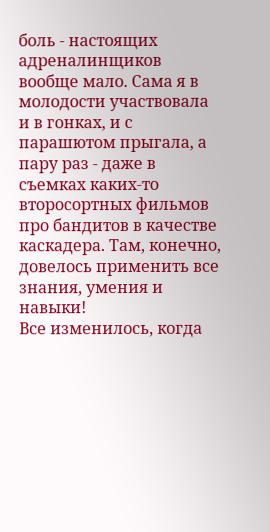боль - настоящих адреналинщиков вообще мало. Сама я в молодости участвовала и в гонках, и с парашютом прыгала, а пару раз - даже в съемках каких-то второсортных фильмов про бандитов в качестве каскадера. Там, конечно, довелось применить все знания, умения и навыки!
Все изменилось, когда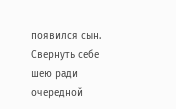появился сын. Свернуть себе шею ради очередной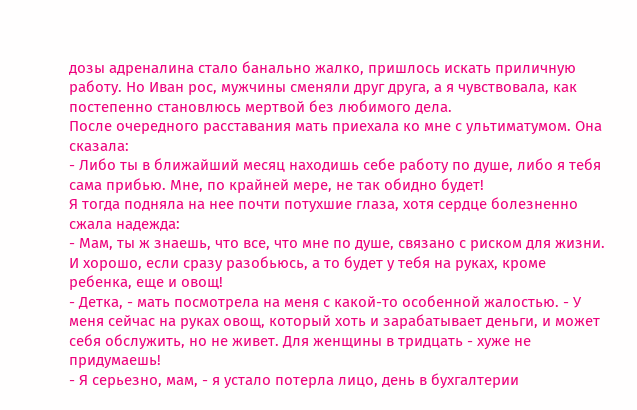дозы адреналина стало банально жалко, пришлось искать приличную работу. Но Иван рос, мужчины сменяли друг друга, а я чувствовала, как постепенно становлюсь мертвой без любимого дела.
После очередного расставания мать приехала ко мне с ультиматумом. Она сказала:
- Либо ты в ближайший месяц находишь себе работу по душе, либо я тебя сама прибью. Мне, по крайней мере, не так обидно будет!
Я тогда подняла на нее почти потухшие глаза, хотя сердце болезненно сжала надежда:
- Мам, ты ж знаешь, что все, что мне по душе, связано с риском для жизни. И хорошо, если сразу разобьюсь, а то будет у тебя на руках, кроме ребенка, еще и овощ!
- Детка, - мать посмотрела на меня с какой-то особенной жалостью. - У меня сейчас на руках овощ, который хоть и зарабатывает деньги, и может себя обслужить, но не живет. Для женщины в тридцать - хуже не придумаешь!
- Я серьезно, мам, - я устало потерла лицо, день в бухгалтерии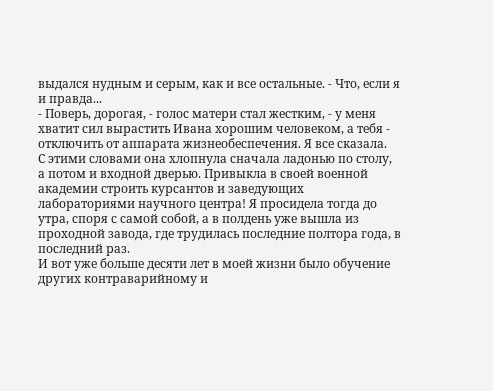выдался нудным и серым, как и все остальные. - Что, если я и правда...
- Поверь, дорогая, - голос матери стал жестким, - у меня хватит сил вырастить Ивана хорошим человеком, а тебя - отключить от аппарата жизнеобеспечения. Я все сказала.
С этими словами она хлопнула сначала ладонью по столу, а потом и входной дверью. Привыкла в своей военной академии строить курсантов и заведующих лабораториями научного центра! Я просидела тогда до утра, споря с самой собой, а в полдень уже вышла из проходной завода, где трудилась последние полтора года, в последний раз.
И вот уже больше десяти лет в моей жизни было обучение других контраварийному и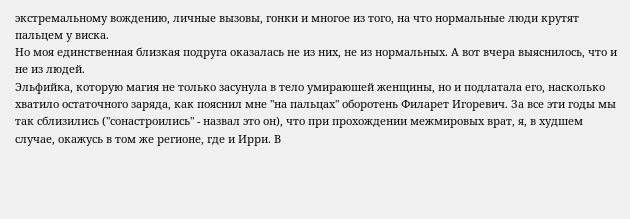экстремальному вождению, личные вызовы, гонки и многое из того, на что нормальные люди крутят пальцем у виска.
Но моя единственная близкая подруга оказалась не из них, не из нормальных. А вот вчера выяснилось, что и не из людей.
Эльфийка, которую магия не только засунула в тело умираюшей женщины, но и подлатала его, насколько хватило остаточного заряда, как пояснил мне "на пальцах" оборотень Филарет Игоревич. За все эти годы мы так сблизились ("сонастроились" - назвал это он), что при прохождении межмировых врат, я, в худшем случае, окажусь в том же регионе, где и Ирри. В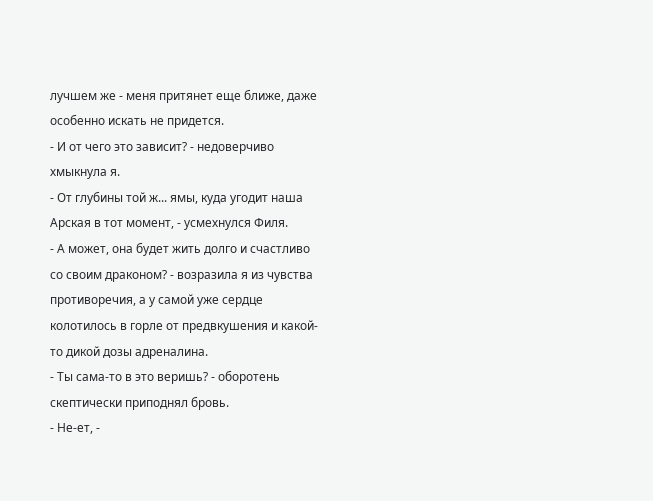лучшем же - меня притянет еще ближе, даже особенно искать не придется.
- И от чего это зависит? - недоверчиво хмыкнула я.
- От глубины той ж... ямы, куда угодит наша Арская в тот момент, - усмехнулся Филя.
- А может, она будет жить долго и счастливо со своим драконом? - возразила я из чувства противоречия, а у самой уже сердце колотилось в горле от предвкушения и какой-то дикой дозы адреналина.
- Ты сама-то в это веришь? - оборотень скептически приподнял бровь.
- Не-ет, -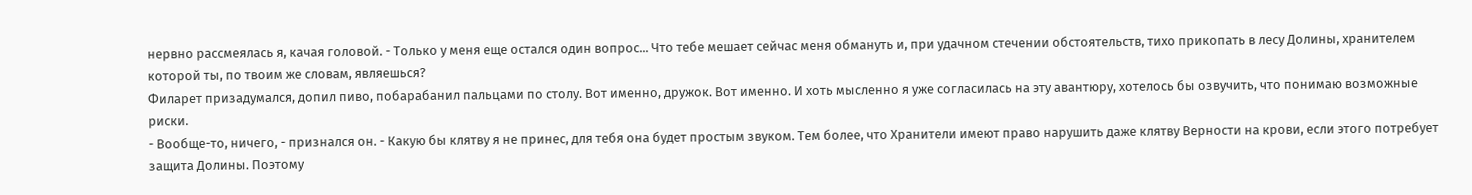нервно рассмеялась я, качая головой. - Только у меня еще остался один вопрос... Что тебе мешает сейчас меня обмануть и, при удачном стечении обстоятельств, тихо прикопать в лесу Долины, хранителем которой ты, по твоим же словам, являешься?
Филарет призадумался, допил пиво, побарабанил пальцами по столу. Вот именно, дружок. Вот именно. И хоть мысленно я уже согласилась на эту авантюру, хотелось бы озвучить, что понимаю возможные риски.
- Вообще-то, ничего, - признался он. - Какую бы клятву я не принес, для тебя она будет простым звуком. Тем более, что Хранители имеют право нарушить даже клятву Верности на крови, если этого потребует защита Долины. Поэтому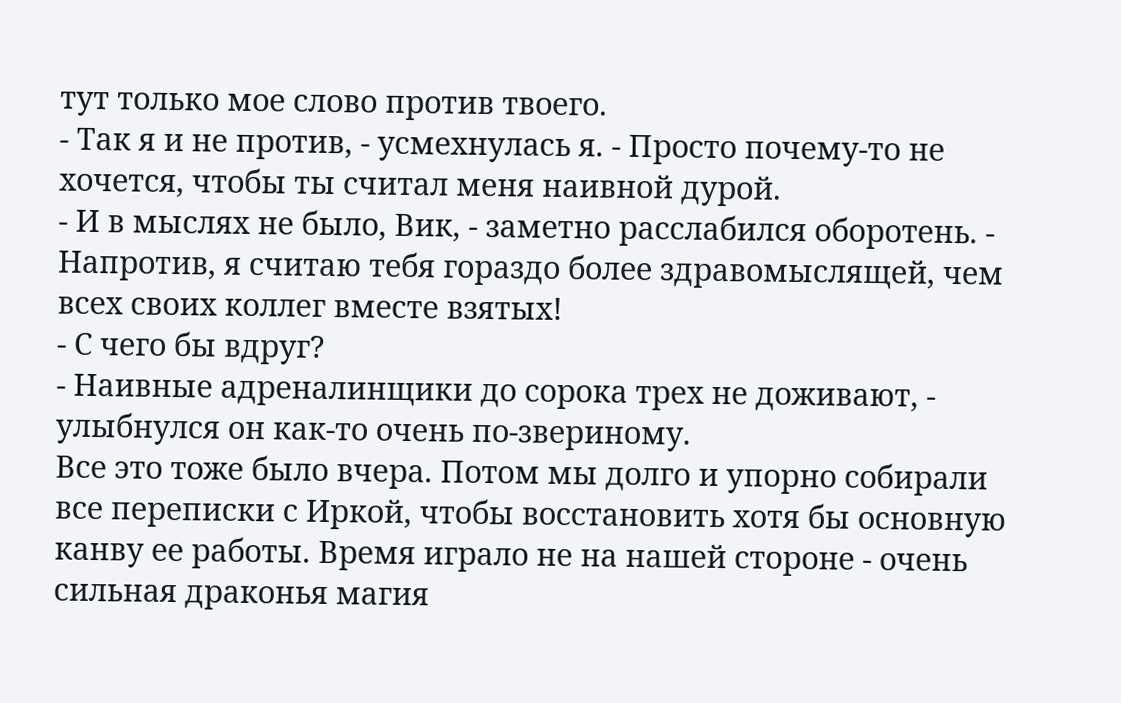тут только мое слово против твоего.
- Так я и не против, - усмехнулась я. - Просто почему-то не хочется, чтобы ты считал меня наивной дурой.
- И в мыслях не было, Вик, - заметно расслабился оборотень. - Напротив, я считаю тебя гораздо более здравомыслящей, чем всех своих коллег вместе взятых!
- С чего бы вдруг?
- Наивные адреналинщики до сорока трех не доживают, - улыбнулся он как-то очень по-звериному.
Все это тоже было вчера. Потом мы долго и упорно собирали все переписки с Иркой, чтобы восстановить хотя бы основную канву ее работы. Время играло не на нашей стороне - очень сильная драконья магия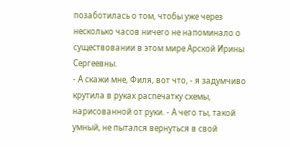позаботилась о том, чтобы уже через несколько часов ничего не напоминало о существовании в этом мире Арской Ирины Сергеевны.
- А скажи мне, Филя, вот что, - я задумчиво крутила в руках распечатку схемы, нарисованной от руки. - А чего ты, такой умный, не пытался вернуться в свой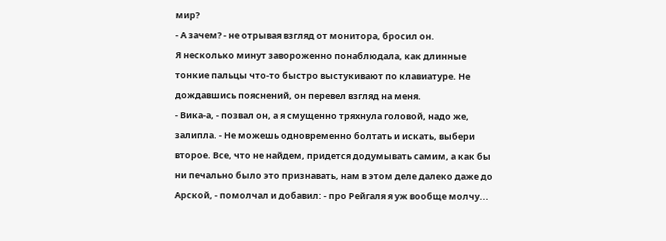мир?
- А зачем? - не отрывая взгляд от монитора, бросил он.
Я несколько минут завороженно понаблюдала, как длинные тонкие пальцы что-то быстро выстукивают по клавиатуре. Не дождавшись пояснений, он перевел взгляд на меня.
- Вика-а, - позвал он, а я смущенно тряхнула головой, надо же, залипла. - Не можешь одновременно болтать и искать, выбери второе. Все, что не найдем, придется додумывать самим, а как бы ни печально было это признавать, нам в этом деле далеко даже до Арской, - помолчал и добавил: - про Рейгаля я уж вообще молчу...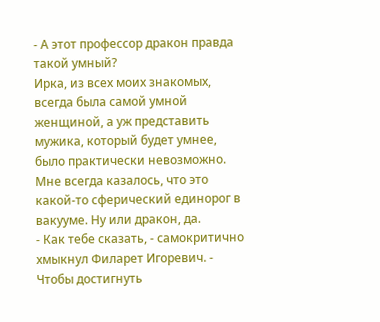- А этот профессор дракон правда такой умный?
Ирка, из всех моих знакомых, всегда была самой умной женщиной, а уж представить мужика, который будет умнее, было практически невозможно. Мне всегда казалось, что это какой-то сферический единорог в вакууме. Ну или дракон, да.
- Как тебе сказать, - самокритично хмыкнул Филарет Игоревич. - Чтобы достигнуть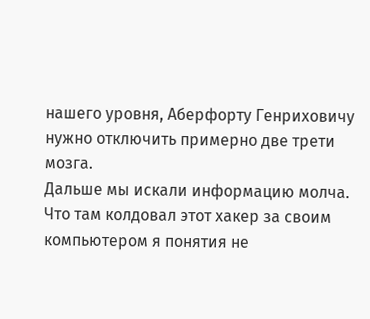нашего уровня, Аберфорту Генриховичу нужно отключить примерно две трети мозга.
Дальше мы искали информацию молча. Что там колдовал этот хакер за своим компьютером я понятия не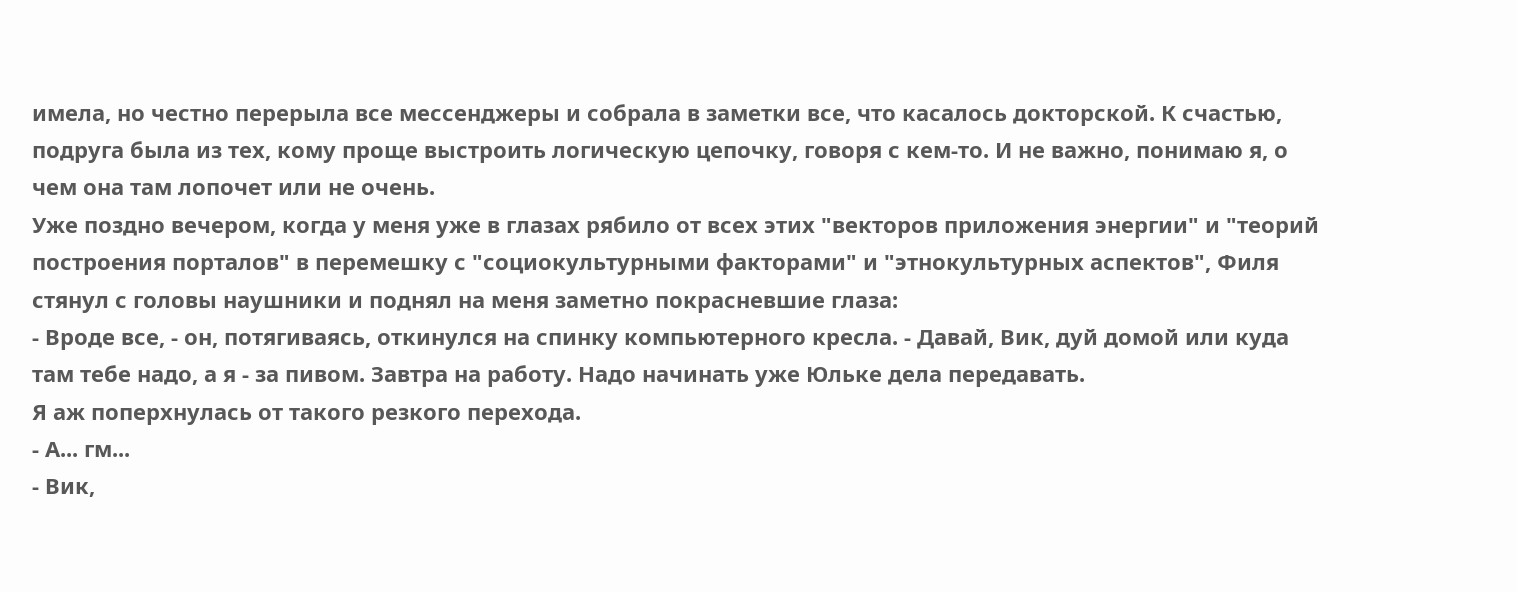имела, но честно перерыла все мессенджеры и собрала в заметки все, что касалось докторской. К счастью, подруга была из тех, кому проще выстроить логическую цепочку, говоря с кем-то. И не важно, понимаю я, о чем она там лопочет или не очень.
Уже поздно вечером, когда у меня уже в глазах рябило от всех этих "векторов приложения энергии" и "теорий построения порталов" в перемешку с "социокультурными факторами" и "этнокультурных аспектов", Филя стянул с головы наушники и поднял на меня заметно покрасневшие глаза:
- Вроде все, - он, потягиваясь, откинулся на спинку компьютерного кресла. - Давай, Вик, дуй домой или куда там тебе надо, а я - за пивом. Завтра на работу. Надо начинать уже Юльке дела передавать.
Я аж поперхнулась от такого резкого перехода.
- А... гм...
- Вик,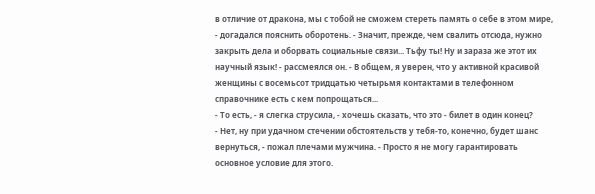в отличие от дракона, мы с тобой не сможем стереть память о себе в этом мире, - догадался пояснить оборотень. - Значит, прежде, чем свалить отсюда, нужно закрыть дела и оборвать социальные связи... Тьфу ты! Ну и зараза же этот их научный язык! - рассмеялся он. - В общем, я уверен, что у активной красивой женщины с восемьсот тридцатью четырьмя контактами в телефонном справочнике есть с кем попрощаться...
- То есть, - я слегка струсила, - хочешь сказать, что это - билет в один конец?
- Нет, ну при удачном стечении обстоятельств у тебя-то, конечно, будет шанс вернуться, - пожал плечами мужчина. - Просто я не могу гарантировать основное условие для этого.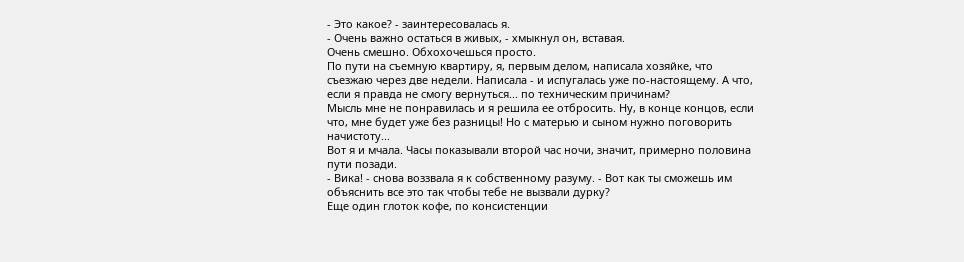- Это какое? - заинтересовалась я.
- Очень важно остаться в живых, - хмыкнул он, вставая.
Очень смешно. Обхохочешься просто.
По пути на съемную квартиру, я, первым делом, написала хозяйке, что съезжаю через две недели. Написала - и испугалась уже по-настоящему. А что, если я правда не смогу вернуться... по техническим причинам?
Мысль мне не понравилась и я решила ее отбросить. Ну, в конце концов, если что, мне будет уже без разницы! Но с матерью и сыном нужно поговорить начистоту...
Вот я и мчала. Часы показывали второй час ночи, значит, примерно половина пути позади.
- Вика! - снова воззвала я к собственному разуму. - Вот как ты сможешь им объяснить все это так чтобы тебе не вызвали дурку?
Еще один глоток кофе, по консистенции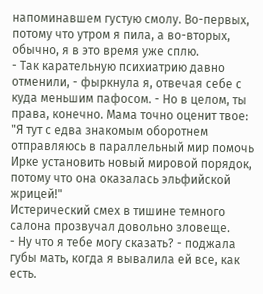напоминавшем густую смолу. Во-первых, потому что утром я пила, а во-вторых, обычно, я в это время уже сплю.
- Так карательную психиатрию давно отменили, - фыркнула я, отвечая себе с куда меньшим пафосом. - Но в целом, ты права, конечно. Мама точно оценит твое: "Я тут с едва знакомым оборотнем отправляюсь в параллельный мир помочь Ирке установить новый мировой порядок, потому что она оказалась эльфийской жрицей!"
Истерический смех в тишине темного салона прозвучал довольно зловеще.
- Ну что я тебе могу сказать? - поджала губы мать, когда я вывалила ей все, как есть.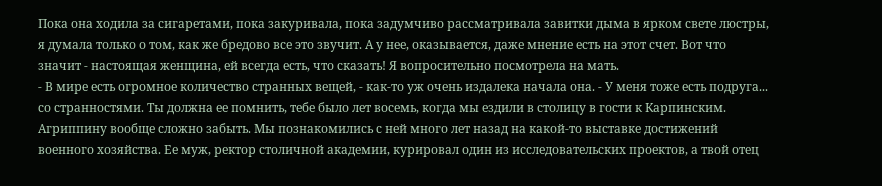Пока она ходила за сигаретами, пока закуривала, пока задумчиво рассматривала завитки дыма в ярком свете люстры, я думала только о том, как же бредово все это звучит. А у нее, оказывается, даже мнение есть на этот счет. Вот что значит - настоящая женщина, ей всегда есть, что сказать! Я вопросительно посмотрела на мать.
- В мире есть огромное количество странных вещей, - как-то уж очень издалека начала она. - У меня тоже есть подруга... со странностями. Ты должна ее помнить, тебе было лет восемь, когда мы ездили в столицу в гости к Карпинским. Агриппину вообще сложно забыть. Мы познакомились с ней много лет назад на какой-то выставке достижений военного хозяйства. Ее муж, ректор столичной академии, курировал один из исследовательских проектов, а твой отец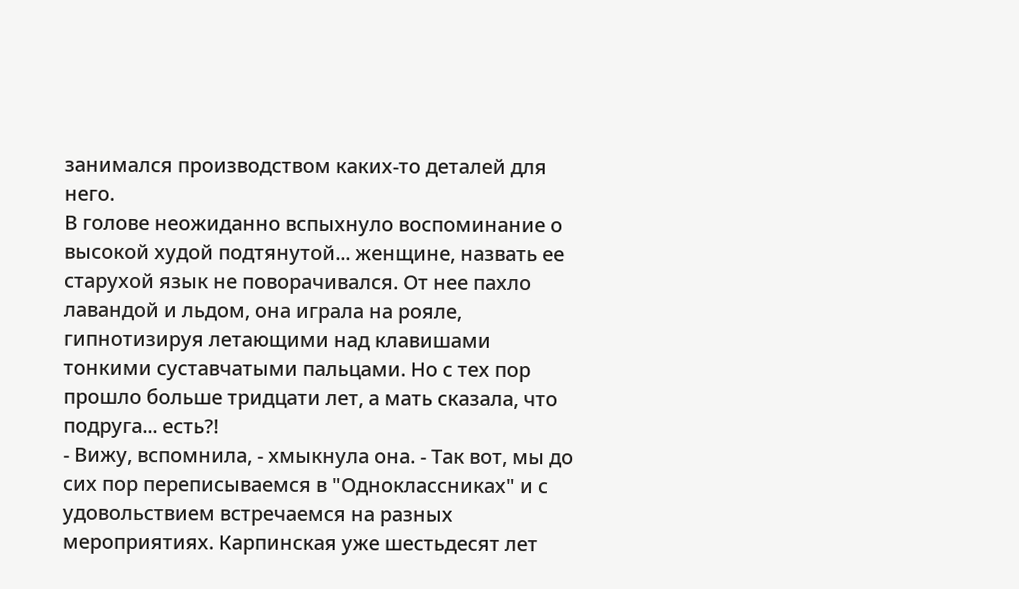занимался производством каких-то деталей для него.
В голове неожиданно вспыхнуло воспоминание о высокой худой подтянутой... женщине, назвать ее старухой язык не поворачивался. От нее пахло лавандой и льдом, она играла на рояле, гипнотизируя летающими над клавишами тонкими суставчатыми пальцами. Но с тех пор прошло больше тридцати лет, а мать сказала, что подруга... есть?!
- Вижу, вспомнила, - хмыкнула она. - Так вот, мы до сих пор переписываемся в "Одноклассниках" и с удовольствием встречаемся на разных мероприятиях. Карпинская уже шестьдесят лет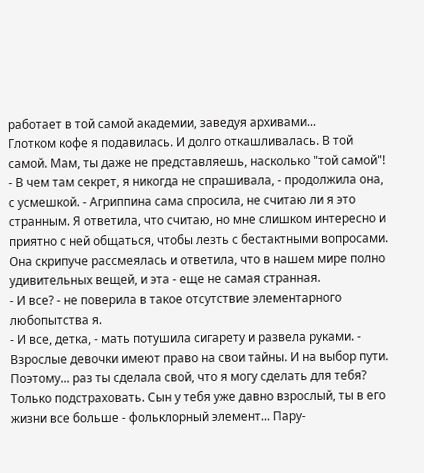работает в той самой академии, заведуя архивами...
Глотком кофе я подавилась. И долго откашливалась. В той самой. Мам, ты даже не представляешь, насколько "той самой"!
- В чем там секрет, я никогда не спрашивала, - продолжила она, с усмешкой. - Агриппина сама спросила, не считаю ли я это странным. Я ответила, что считаю, но мне слишком интересно и приятно с ней общаться, чтобы лезть с бестактными вопросами. Она скрипуче рассмеялась и ответила, что в нашем мире полно удивительных вещей, и эта - еще не самая странная.
- И все? - не поверила в такое отсутствие элементарного любопытства я.
- И все, детка, - мать потушила сигарету и развела руками. - Взрослые девочки имеют право на свои тайны. И на выбор пути. Поэтому... раз ты сделала свой, что я могу сделать для тебя? Только подстраховать. Сын у тебя уже давно взрослый, ты в его жизни все больше - фольклорный элемент... Пару-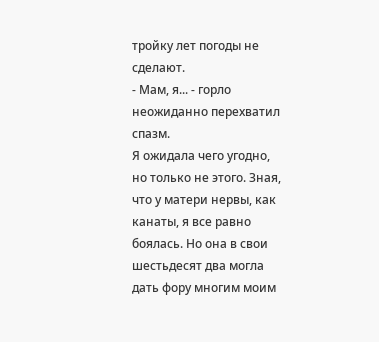тройку лет погоды не сделают.
- Мам, я... - горло неожиданно перехватил спазм.
Я ожидала чего угодно, но только не этого. Зная, что у матери нервы, как канаты, я все равно боялась. Но она в свои шестьдесят два могла дать фору многим моим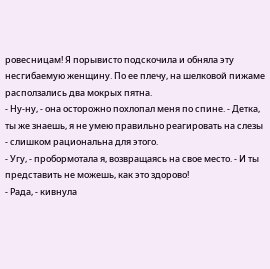ровесницам! Я порывисто подскочила и обняла эту несгибаемую женщину. По ее плечу, на шелковой пижаме расползались два мокрых пятна.
- Ну-ну, - она осторожно похлопал меня по спине. - Детка, ты же знаешь, я не умею правильно реагировать на слезы - слишком рациональна для этого.
- Угу, - пробормотала я, возвращаясь на свое место. - И ты представить не можешь, как это здорово!
- Рада, - кивнула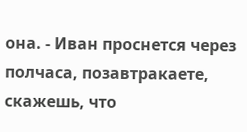она. - Иван проснется через полчаса, позавтракаете, скажешь, что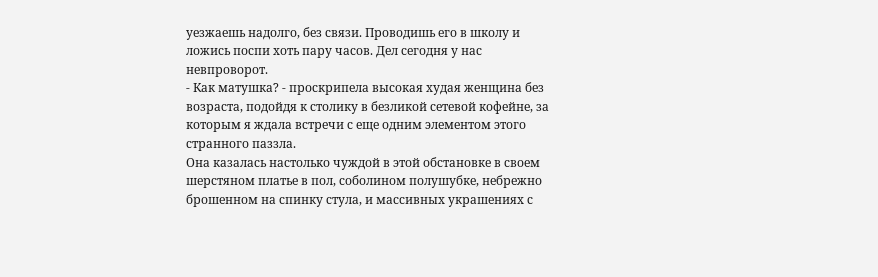уезжаешь надолго, без связи. Проводишь его в школу и ложись поспи хоть пару часов. Дел сегодня у нас невпроворот.
- Как матушка? - проскрипела высокая худая женщина без возраста, подойдя к столику в безликой сетевой кофейне, за которым я ждала встречи с еще одним элементом этого странного паззла.
Она казалась настолько чуждой в этой обстановке в своем шерстяном платье в пол, соболином полушубке, небрежно брошенном на спинку стула, и массивных украшениях с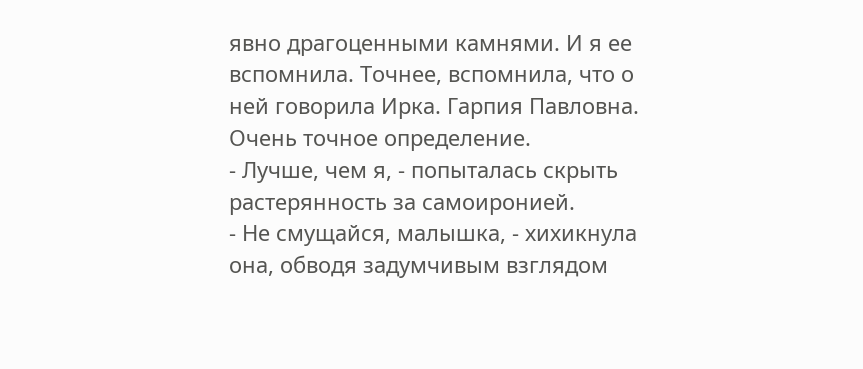явно драгоценными камнями. И я ее вспомнила. Точнее, вспомнила, что о ней говорила Ирка. Гарпия Павловна. Очень точное определение.
- Лучше, чем я, - попыталась скрыть растерянность за самоиронией.
- Не смущайся, малышка, - хихикнула она, обводя задумчивым взглядом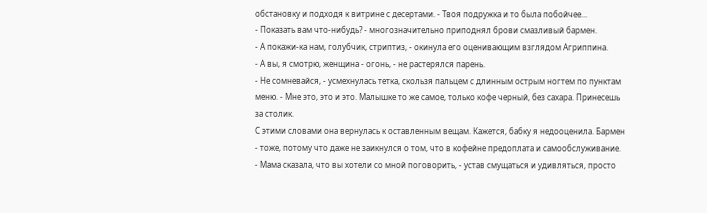обстановку и подходя к витрине с десертами. - Твоя подружка и то была побойчее...
- Показать вам что-нибудь? - многозначительно приподнял брови смазливый бармен.
- А покажи-ка нам, голубчик, стриптиз, - окинула его оценивающим взглядом Агриппина.
- А вы, я смотрю, женщина - огонь, - не растерялся парень.
- Не сомневайся, - усмехнулась тетка, скользя пальцем с длинным острым ногтем по пунктам меню. - Мне это, это и это. Малышке то же самое, только кофе черный, без сахара. Принесешь за столик.
С этими словами она вернулась к оставленным вещам. Кажется, бабку я недооценила. Бармен - тоже, потому что даже не заикнулся о том, что в кофейне предоплата и самообслуживание.
- Мама сказала, что вы хотели со мной поговорить, - устав смущаться и удивляться, просто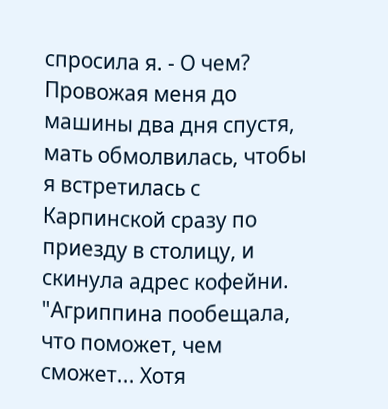спросила я. - О чем?
Провожая меня до машины два дня спустя, мать обмолвилась, чтобы я встретилась с Карпинской сразу по приезду в столицу, и скинула адрес кофейни. "Агриппина пообещала, что поможет, чем сможет... Хотя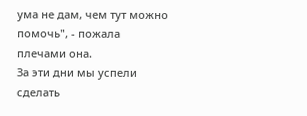ума не дам, чем тут можно помочь", - пожала плечами она.
За эти дни мы успели сделать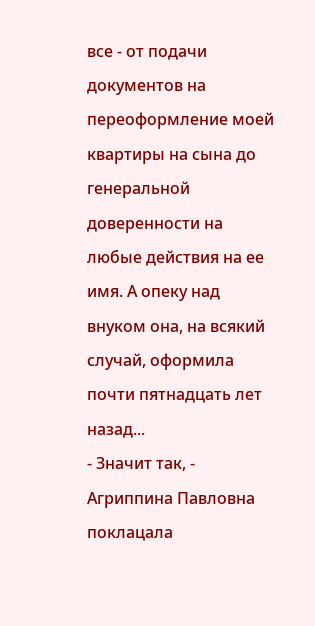все - от подачи документов на переоформление моей квартиры на сына до генеральной доверенности на любые действия на ее имя. А опеку над внуком она, на всякий случай, оформила почти пятнадцать лет назад...
- Значит так, - Агриппина Павловна поклацала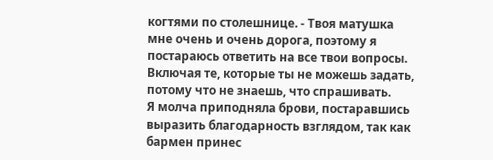когтями по столешнице. - Твоя матушка мне очень и очень дорога, поэтому я постараюсь ответить на все твои вопросы. Включая те, которые ты не можешь задать, потому что не знаешь, что спрашивать.
Я молча приподняла брови, постаравшись выразить благодарность взглядом, так как бармен принес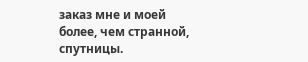заказ мне и моей более, чем странной, спутницы.